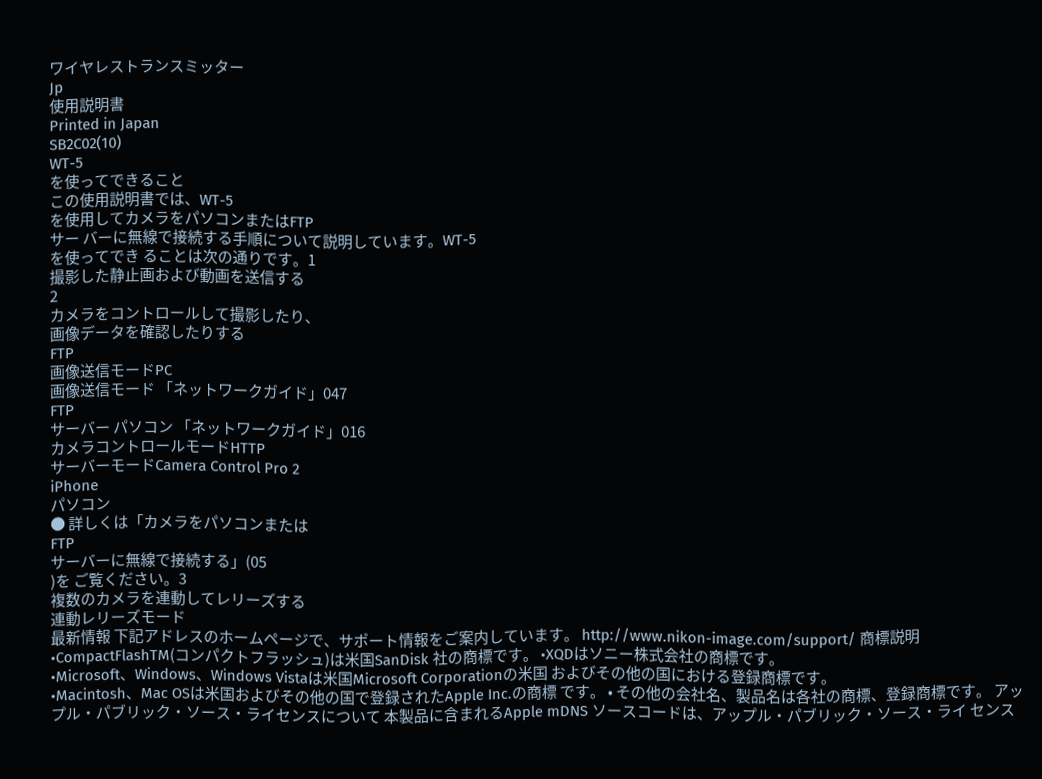ワイヤレストランスミッター
Jp
使用説明書
Printed in Japan
SB2C02(10)
WT-5
を使ってできること
この使用説明書では、WT-5
を使用してカメラをパソコンまたはFTP
サー バーに無線で接続する手順について説明しています。WT-5
を使ってでき ることは次の通りです。1
撮影した静止画および動画を送信する
2
カメラをコントロールして撮影したり、
画像データを確認したりする
FTP
画像送信モードPC
画像送信モード 「ネットワークガイド」047
FTP
サーバー パソコン 「ネットワークガイド」016
カメラコントロールモードHTTP
サーバーモードCamera Control Pro 2
iPhone
パソコン
● 詳しくは「カメラをパソコンまたは
FTP
サーバーに無線で接続する」(05
)を ご覧ください。3
複数のカメラを連動してレリーズする
連動レリーズモード
最新情報 下記アドレスのホームページで、サポート情報をご案内しています。 http://www.nikon-image.com/support/ 商標説明 •CompactFlashTM(コンパクトフラッシュ)は米国SanDisk 社の商標です。 •XQDはソニー株式会社の商標です。
•Microsoft、Windows、Windows Vistaは米国Microsoft Corporationの米国 およびその他の国における登録商標です。
•Macintosh、Mac OSは米国およびその他の国で登録されたApple Inc.の商標 です。 • その他の会社名、製品名は各社の商標、登録商標です。 アップル・パブリック・ソース・ライセンスについて 本製品に含まれるApple mDNS ソースコードは、アップル・パブリック・ソース・ライ センス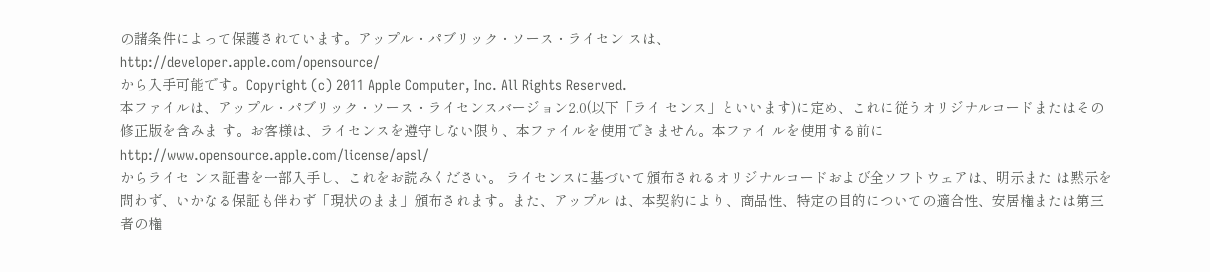の諸条件によって保護されています。アップル・パブリック・ソース・ライセン スは、
http://developer.apple.com/opensource/
から入手可能です。Copyright (c) 2011 Apple Computer, Inc. All Rights Reserved.
本ファイルは、アップル・パブリック・ソース・ライセンスバージョン2.0(以下「ライ センス」といいます)に定め、これに従うオリジナルコードまたはその修正版を含みま す。お客様は、ライセンスを遵守しない限り、本ファイルを使用できません。本ファイ ルを使用する前に
http://www.opensource.apple.com/license/apsl/
からライセ ンス証書を一部入手し、これをお読みください。 ライセンスに基づいて頒布されるオリジナルコードおよび全ソフトウェアは、明示また は黙示を問わず、いかなる保証も伴わず「現状のまま」頒布されます。また、アップル は、本契約により、商品性、特定の目的についての適合性、安居権または第三者の権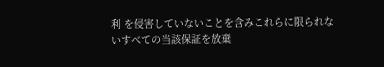利 を侵害していないことを含みこれらに限られないすべての当該保証を放棄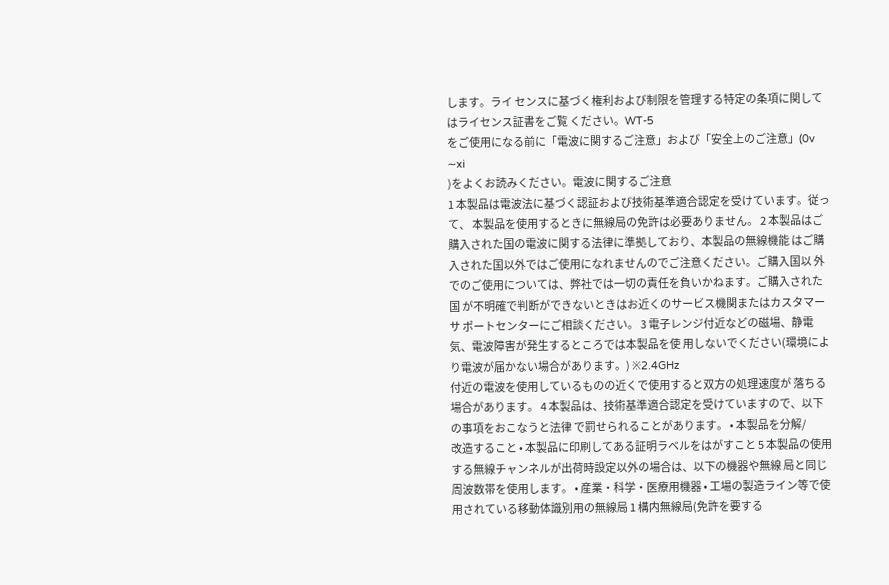します。ライ センスに基づく権利および制限を管理する特定の条項に関してはライセンス証書をご覧 ください。WT-5
をご使用になる前に「電波に関するご注意」および「安全上のご注意」(0v
∼xi
)をよくお読みください。電波に関するご注意
1 本製品は電波法に基づく認証および技術基準適合認定を受けています。従って、 本製品を使用するときに無線局の免許は必要ありません。 2 本製品はご購入された国の電波に関する法律に準拠しており、本製品の無線機能 はご購入された国以外ではご使用になれませんのでご注意ください。ご購入国以 外でのご使用については、弊社では一切の責任を負いかねます。ご購入された国 が不明確で判断ができないときはお近くのサービス機関またはカスタマーサ ポートセンターにご相談ください。 3 電子レンジ付近などの磁場、静電気、電波障害が発生するところでは本製品を使 用しないでください(環境により電波が届かない場合があります。) ※2.4GHz
付近の電波を使用しているものの近くで使用すると双方の処理速度が 落ちる場合があります。 4 本製品は、技術基準適合認定を受けていますので、以下の事項をおこなうと法律 で罰せられることがあります。 • 本製品を分解/
改造すること • 本製品に印刷してある証明ラベルをはがすこと 5 本製品の使用する無線チャンネルが出荷時設定以外の場合は、以下の機器や無線 局と同じ周波数帯を使用します。 • 産業・科学・医療用機器 • 工場の製造ライン等で使用されている移動体識別用の無線局 1 構内無線局(免許を要する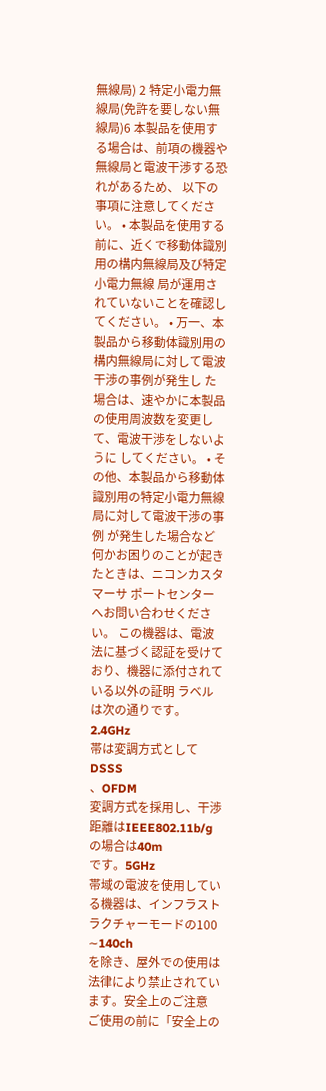無線局) 2 特定小電力無線局(免許を要しない無線局)6 本製品を使用する場合は、前項の機器や無線局と電波干渉する恐れがあるため、 以下の事項に注意してください。 • 本製品を使用する前に、近くで移動体識別用の構内無線局及び特定小電力無線 局が運用されていないことを確認してください。 • 万一、本製品から移動体識別用の構内無線局に対して電波干渉の事例が発生し た場合は、速やかに本製品の使用周波数を変更して、電波干渉をしないように してください。 • その他、本製品から移動体識別用の特定小電力無線局に対して電波干渉の事例 が発生した場合など何かお困りのことが起きたときは、ニコンカスタマーサ ポートセンターへお問い合わせください。 この機器は、電波法に基づく認証を受けており、機器に添付されている以外の証明 ラベルは次の通りです。
2.4GHz
帯は変調方式としてDSSS
、OFDM
変調方式を採用し、干渉距離はIEEE802.11b/g
の場合は40m
です。5GHz
帯域の電波を使用している機器は、インフラストラクチャーモードの100
∼140ch
を除き、屋外での使用は法律により禁止されています。安全上のご注意
ご使用の前に「安全上の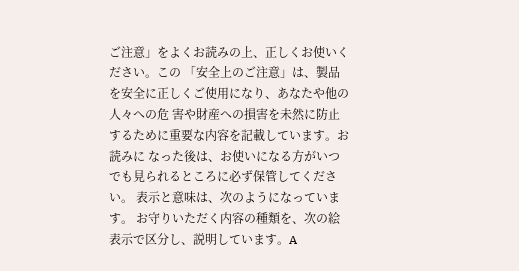ご注意」をよくお読みの上、正しくお使いください。この 「安全上のご注意」は、製品を安全に正しくご使用になり、あなたや他の人々への危 害や財産への損害を未然に防止するために重要な内容を記載しています。お読みに なった後は、お使いになる方がいつでも見られるところに必ず保管してください。 表示と意味は、次のようになっています。 お守りいただく内容の種類を、次の絵表示で区分し、説明しています。A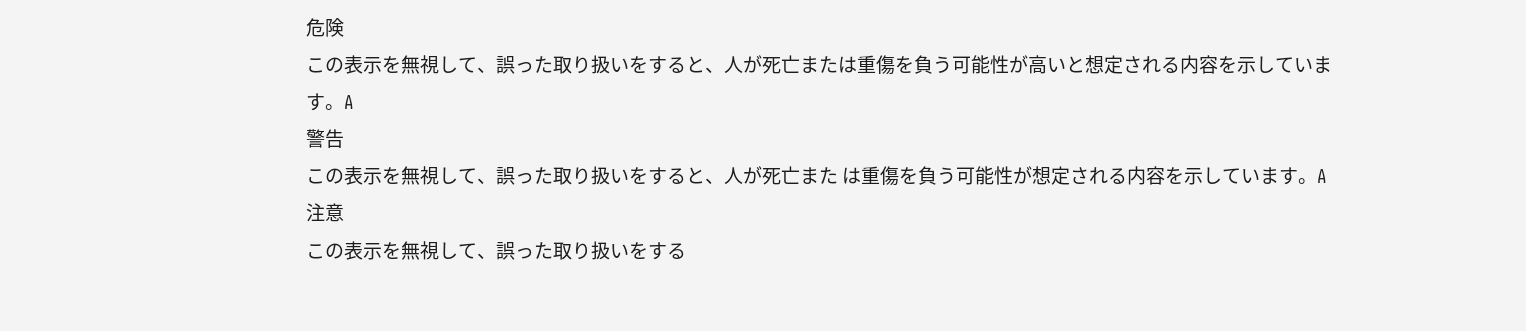危険
この表示を無視して、誤った取り扱いをすると、人が死亡または重傷を負う可能性が高いと想定される内容を示しています。A
警告
この表示を無視して、誤った取り扱いをすると、人が死亡また は重傷を負う可能性が想定される内容を示しています。A
注意
この表示を無視して、誤った取り扱いをする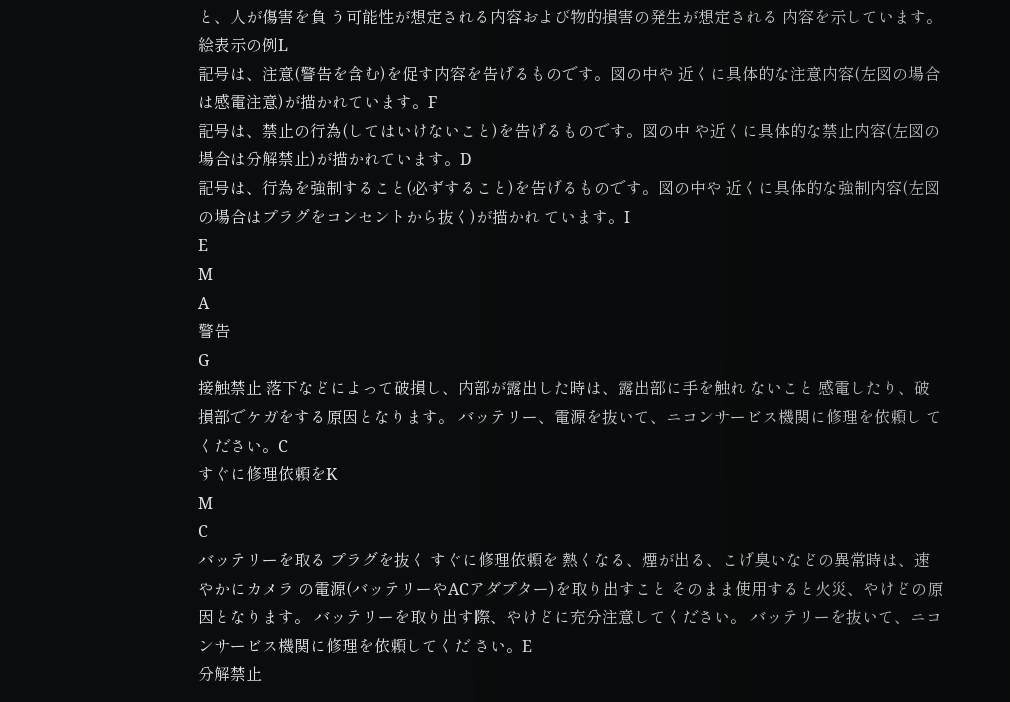と、人が傷害を負 う可能性が想定される内容および物的損害の発生が想定される 内容を示しています。 絵表示の例L
記号は、注意(警告を含む)を促す内容を告げるものです。図の中や 近くに具体的な注意内容(左図の場合は感電注意)が描かれています。F
記号は、禁止の行為(してはいけないこと)を告げるものです。図の中 や近くに具体的な禁止内容(左図の場合は分解禁止)が描かれています。D
記号は、行為を強制すること(必ずすること)を告げるものです。図の中や 近くに具体的な強制内容(左図の場合はプラグをコンセントから抜く)が描かれ ています。I
E
M
A
警告
G
接触禁止 落下などによって破損し、内部が露出した時は、露出部に手を触れ ないこと 感電したり、破損部でケガをする原因となります。 バッテリー、電源を抜いて、ニコンサービス機関に修理を依頼し てください。C
すぐに修理依頼をK
M
C
バッテリーを取る プラグを抜く すぐに修理依頼を 熱くなる、煙が出る、こげ臭いなどの異常時は、速やかにカメラ の電源(バッテリーやACアダプター)を取り出すこと そのまま使用すると火災、やけどの原因となります。 バッテリーを取り出す際、やけどに充分注意してください。 バッテリーを抜いて、ニコンサービス機関に修理を依頼してくだ さい。E
分解禁止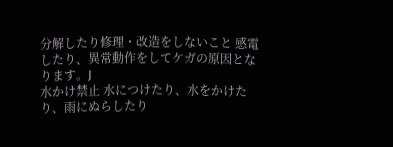分解したり修理・改造をしないこと 感電したり、異常動作をしてケガの原因となります。J
水かけ禁止 水につけたり、水をかけたり、雨にぬらしたり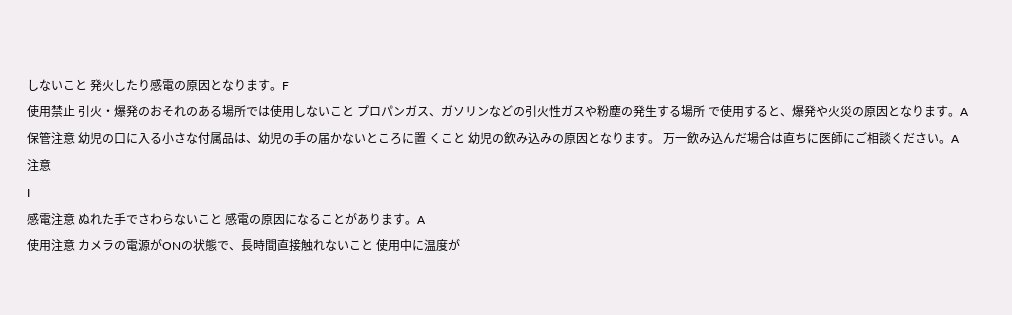しないこと 発火したり感電の原因となります。F
使用禁止 引火・爆発のおそれのある場所では使用しないこと プロパンガス、ガソリンなどの引火性ガスや粉塵の発生する場所 で使用すると、爆発や火災の原因となります。A
保管注意 幼児の口に入る小さな付属品は、幼児の手の届かないところに置 くこと 幼児の飲み込みの原因となります。 万一飲み込んだ場合は直ちに医師にご相談ください。A
注意
I
感電注意 ぬれた手でさわらないこと 感電の原因になることがあります。A
使用注意 カメラの電源がONの状態で、長時間直接触れないこと 使用中に温度が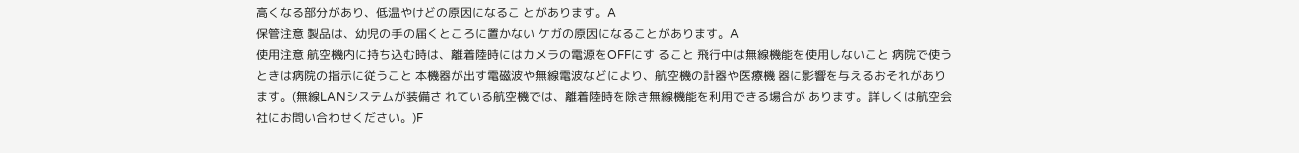高くなる部分があり、低温やけどの原因になるこ とがあります。A
保管注意 製品は、幼児の手の届くところに置かない ケガの原因になることがあります。A
使用注意 航空機内に持ち込む時は、離着陸時にはカメラの電源をOFFにす ること 飛行中は無線機能を使用しないこと 病院で使うときは病院の指示に従うこと 本機器が出す電磁波や無線電波などにより、航空機の計器や医療機 器に影響を与えるおそれがあります。(無線LANシステムが装備さ れている航空機では、離着陸時を除き無線機能を利用できる場合が あります。詳しくは航空会社にお問い合わせください。)F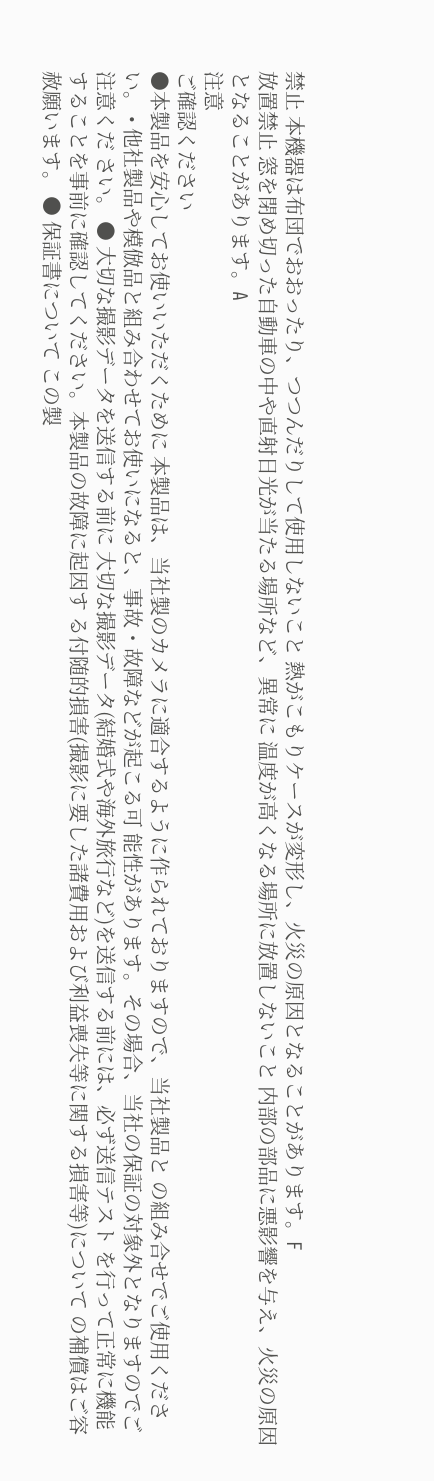禁止 本機器は布団でおおったり、つつんだりして使用しないこと 熱がこもりケースが変形し、火災の原因となることがあります。F
放置禁止 窓を閉め切った自動車の中や直射日光が当たる場所など、異常に 温度が高くなる場所に放置しないこと 内部の部品に悪影響を与え、火災の原因となることがあります。A
注意
ご確認ください
●本製品を安心してお使いいただくために 本製品は、当社製のカメラに適合するように作られておりますので、当社製品と の組み合せでご使用ください。 • 他社製品や模倣品と組み合わせてお使いになると、事故・故障などが起こる可 能性があります。その場合、当社の保証の対象外となりますのでご注意くだ さい。 ● 大切な撮影データを送信する前に 大切な撮影データ(結婚式や海外旅行など)を送信する前には、必ず送信テスト を行って正常に機能することを事前に確認してください。本製品の故障に起因す る付随的損害(撮影に要した諸費用および利益喪失等に関する損害等)について の補償はご容赦願います。 ● 保証書について この製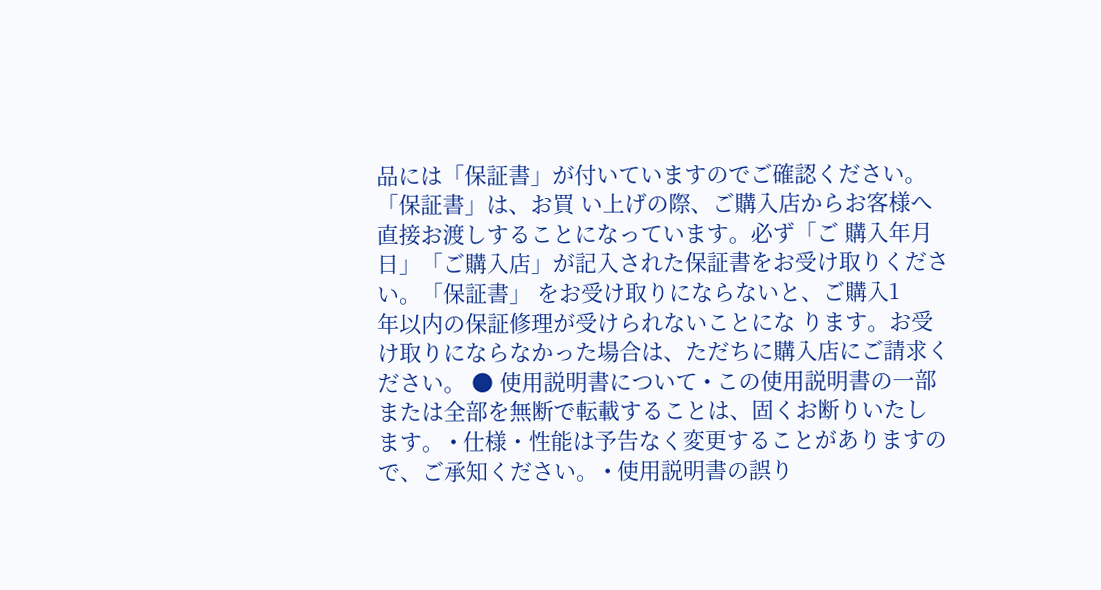品には「保証書」が付いていますのでご確認ください。「保証書」は、お買 い上げの際、ご購入店からお客様へ直接お渡しすることになっています。必ず「ご 購入年月日」「ご購入店」が記入された保証書をお受け取りください。「保証書」 をお受け取りにならないと、ご購入1
年以内の保証修理が受けられないことにな ります。お受け取りにならなかった場合は、ただちに購入店にご請求ください。 ● 使用説明書について • この使用説明書の一部または全部を無断で転載することは、固くお断りいたし ます。 • 仕様・性能は予告なく変更することがありますので、ご承知ください。 • 使用説明書の誤り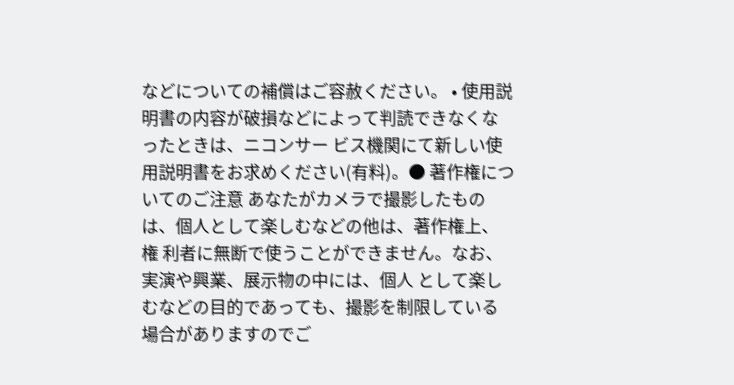などについての補償はご容赦ください。 • 使用説明書の内容が破損などによって判読できなくなったときは、ニコンサー ビス機関にて新しい使用説明書をお求めください(有料)。● 著作権についてのご注意 あなたがカメラで撮影したものは、個人として楽しむなどの他は、著作権上、権 利者に無断で使うことができません。なお、実演や興業、展示物の中には、個人 として楽しむなどの目的であっても、撮影を制限している場合がありますのでご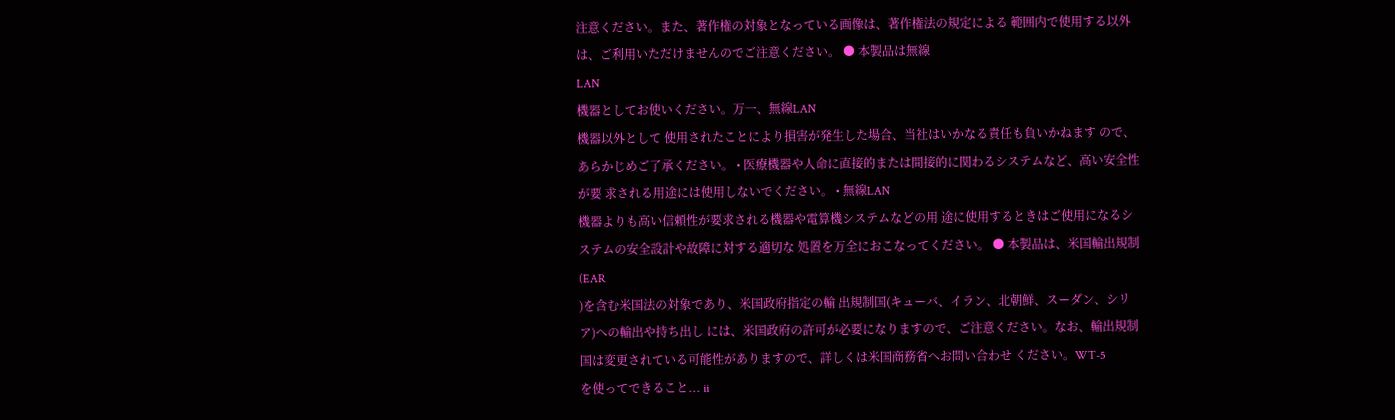注意ください。また、著作権の対象となっている画像は、著作権法の規定による 範囲内で使用する以外は、ご利用いただけませんのでご注意ください。 ● 本製品は無線
LAN
機器としてお使いください。万一、無線LAN
機器以外として 使用されたことにより損害が発生した場合、当社はいかなる責任も負いかねます ので、あらかじめご了承ください。 • 医療機器や人命に直接的または間接的に関わるシステムなど、高い安全性が要 求される用途には使用しないでください。 • 無線LAN
機器よりも高い信頼性が要求される機器や電算機システムなどの用 途に使用するときはご使用になるシステムの安全設計や故障に対する適切な 処置を万全におこなってください。 ● 本製品は、米国輸出規制(EAR
)を含む米国法の対象であり、米国政府指定の輸 出規制国(キューバ、イラン、北朝鮮、スーダン、シリア)への輸出や持ち出し には、米国政府の許可が必要になりますので、ご注意ください。なお、輸出規制 国は変更されている可能性がありますので、詳しくは米国商務省へお問い合わせ ください。WT-5
を使ってできること... ii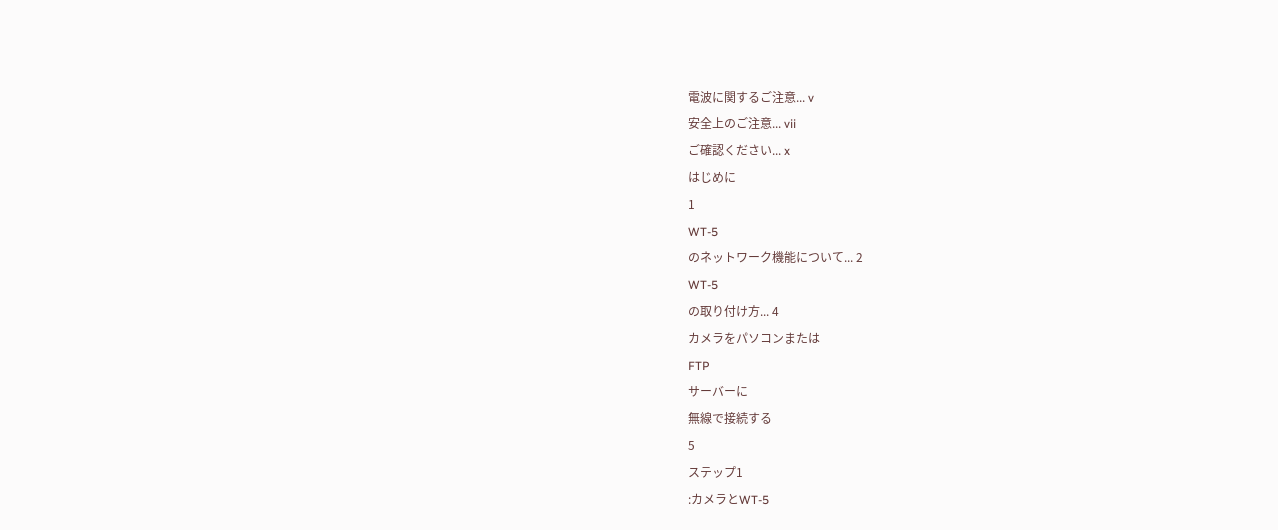電波に関するご注意... v
安全上のご注意... vii
ご確認ください... x
はじめに
1
WT-5
のネットワーク機能について... 2
WT-5
の取り付け方... 4
カメラをパソコンまたは
FTP
サーバーに
無線で接続する
5
ステップ1
:カメラとWT-5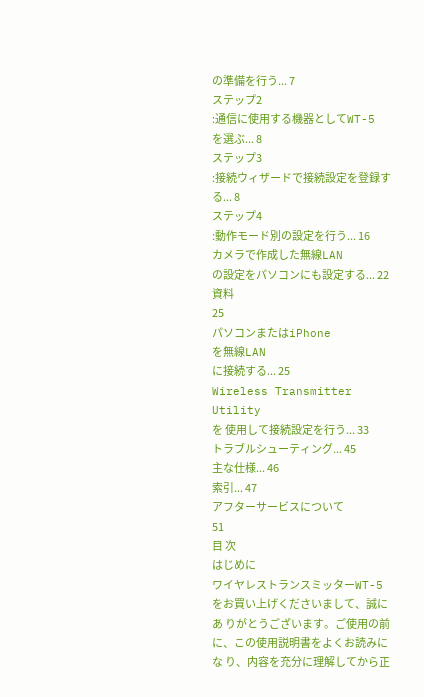の準備を行う... 7
ステップ2
:通信に使用する機器としてWT-5
を選ぶ... 8
ステップ3
:接続ウィザードで接続設定を登録する... 8
ステップ4
:動作モード別の設定を行う... 16
カメラで作成した無線LAN
の設定をパソコンにも設定する... 22
資料
25
パソコンまたはiPhone
を無線LAN
に接続する... 25
Wireless Transmitter Utility
を 使用して接続設定を行う... 33
トラブルシューティング... 45
主な仕様... 46
索引... 47
アフターサービスについて
51
目 次
はじめに
ワイヤレストランスミッターWT-5
をお買い上げくださいまして、誠にあ りがとうございます。ご使用の前に、この使用説明書をよくお読みにな り、内容を充分に理解してから正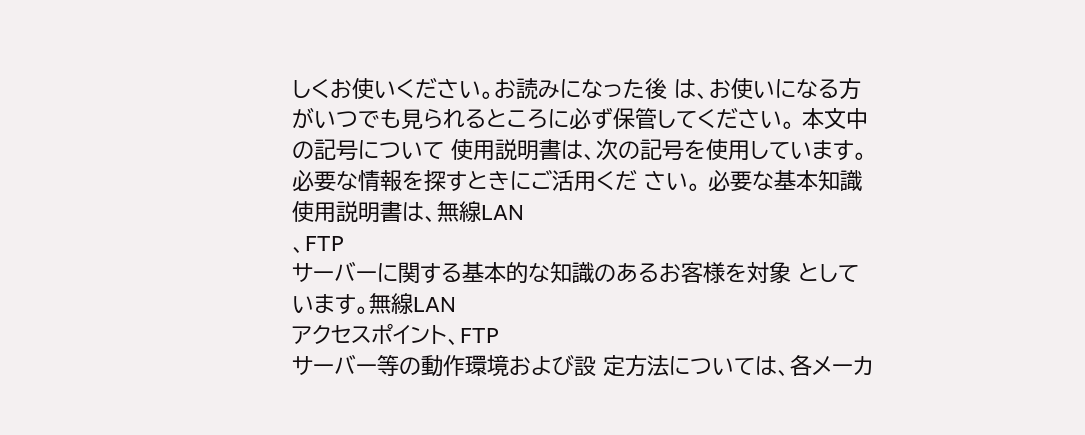しくお使いください。お読みになった後 は、お使いになる方がいつでも見られるところに必ず保管してください。 本文中の記号について 使用説明書は、次の記号を使用しています。必要な情報を探すときにご活用くだ さい。 必要な基本知識 使用説明書は、無線LAN
、FTP
サーバーに関する基本的な知識のあるお客様を対象 としています。無線LAN
アクセスポイント、FTP
サーバー等の動作環境および設 定方法については、各メーカ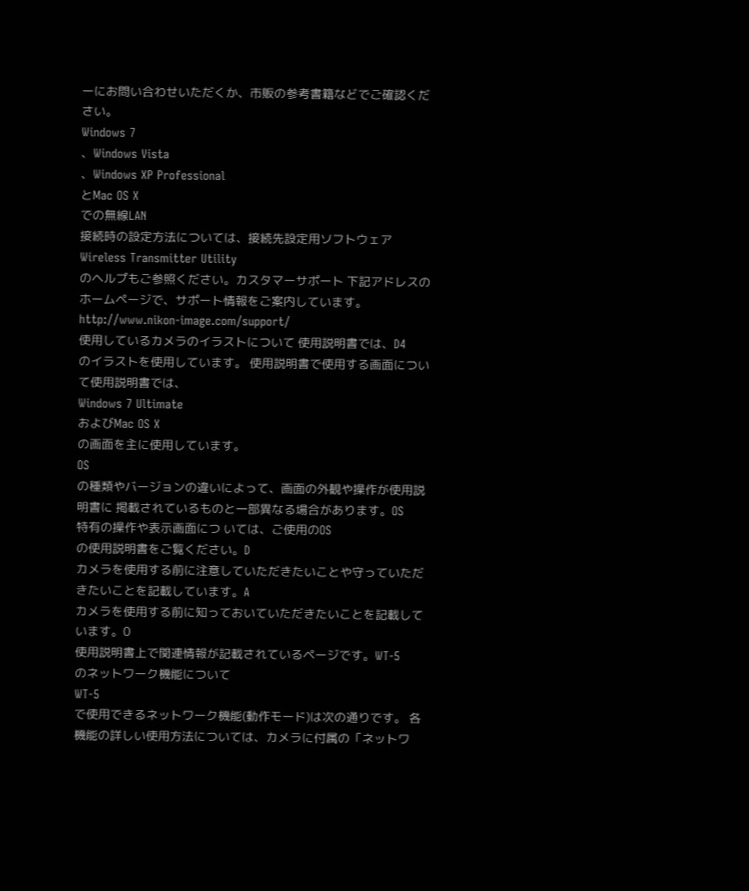ーにお問い合わせいただくか、市販の参考書籍などでご確認ください。
Windows 7
、Windows Vista
、Windows XP Professional
とMac OS X
での無線LAN
接続時の設定方法については、接続先設定用ソフトウェアWireless Transmitter Utility
のヘルプもご参照ください。カスタマーサポート 下記アドレスのホームページで、サポート情報をご案内しています。
http://www.nikon-image.com/support/
使用しているカメラのイラストについて 使用説明書では、D4
のイラストを使用しています。 使用説明書で使用する画面について使用説明書では、
Windows 7 Ultimate
およびMac OS X
の画面を主に使用しています。
OS
の種類やバージョンの違いによって、画面の外観や操作が使用説明書に 掲載されているものと一部異なる場合があります。OS
特有の操作や表示画面につ いては、ご使用のOS
の使用説明書をご覧ください。D
カメラを使用する前に注意していただきたいことや守っていただきたいことを記載しています。A
カメラを使用する前に知っておいていただきたいことを記載しています。0
使用説明書上で関連情報が記載されているページです。WT-5
のネットワーク機能について
WT-5
で使用できるネットワーク機能(動作モード)は次の通りです。 各機能の詳しい使用方法については、カメラに付属の「ネットワ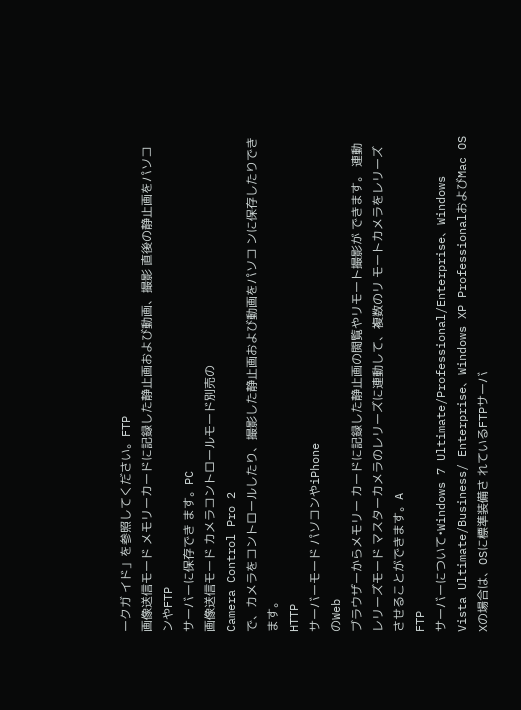ークガ イド」を参照してください。FTP
画像送信モード メモリーカードに記録した静止画および動画、撮影 直後の静止画をパソコンやFTP
サーバーに保存でき ます。PC
画像送信モード カメラコントロールモード別売の
Camera Control Pro 2
で、カメラをコントロールしたり、撮影した静止画および動画をパソコ ンに保存したりできます。
HTTP
サーバーモード パソコンやiPhone
のWeb
ブラウザーからメモリー カードに記録した静止画の閲覧やリモート撮影が できます。 連動レリーズモード マスターカメラのレリーズに連動して、複数のリ モートカメラをレリーズさせることができます。A
FTP
サーバーについて•Windows 7 Ultimate/Professional/Enterprise、Windows Vista Ultimate/Business/ Enterprise、Windows XP ProfessionalおよびMac OS Xの場合は、OSに標準装備さ れているFTPサーバ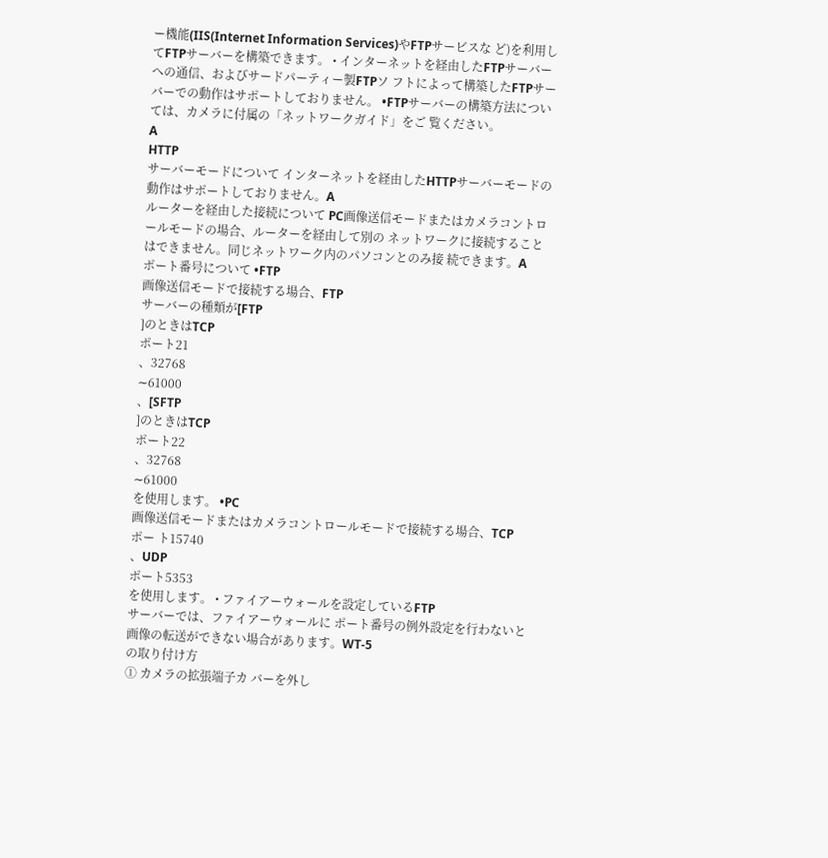ー機能(IIS(Internet Information Services)やFTPサービスな ど)を利用してFTPサーバーを構築できます。 • インターネットを経由したFTPサーバーへの通信、およびサードパーティー製FTPソ フトによって構築したFTPサーバーでの動作はサポートしておりません。 •FTPサーバーの構築方法については、カメラに付属の「ネットワークガイド」をご 覧ください。
A
HTTP
サーバーモードについて インターネットを経由したHTTPサーバーモードの動作はサポートしておりません。A
ルーターを経由した接続について PC画像送信モードまたはカメラコントロールモードの場合、ルーターを経由して別の ネットワークに接続することはできません。同じネットワーク内のパソコンとのみ接 続できます。A
ポート番号について •FTP
画像送信モードで接続する場合、FTP
サーバーの種類が[FTP
]のときはTCP
ポート21
、32768
∼61000
、[SFTP
]のときはTCP
ポート22
、32768
∼61000
を使用します。 •PC
画像送信モードまたはカメラコントロールモードで接続する場合、TCP
ポー ト15740
、UDP
ポート5353
を使用します。 • ファイアーウォールを設定しているFTP
サーバーでは、ファイアーウォールに ポート番号の例外設定を行わないと画像の転送ができない場合があります。WT-5
の取り付け方
① カメラの拡張端子カ バーを外し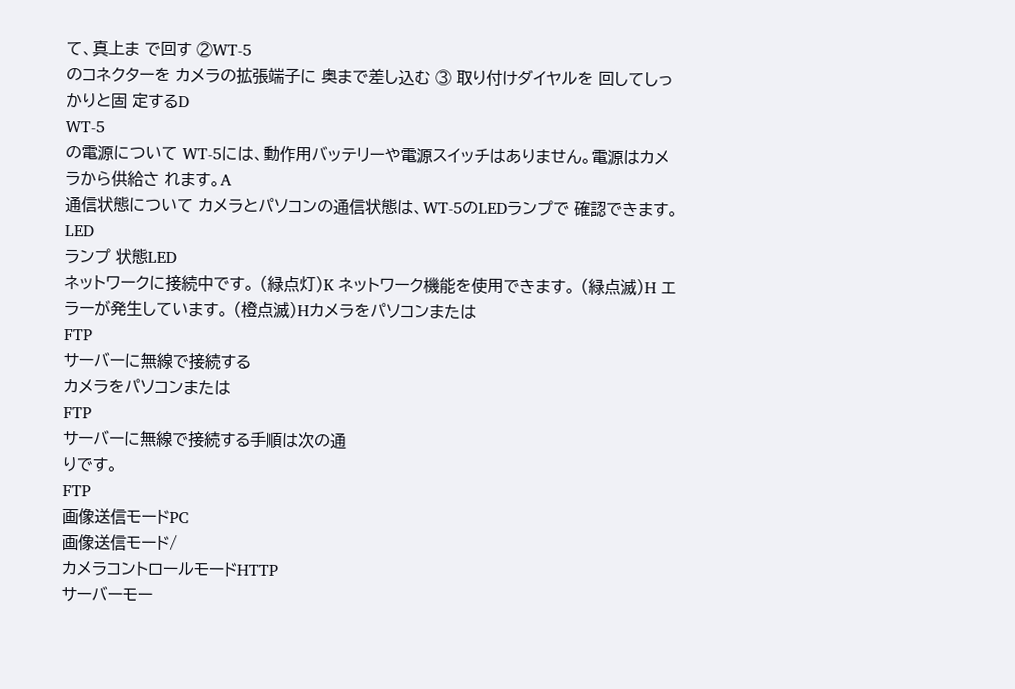て、真上ま で回す ②WT-5
のコネクターを カメラの拡張端子に 奥まで差し込む ③ 取り付けダイヤルを 回してしっかりと固 定するD
WT-5
の電源について WT-5には、動作用バッテリーや電源スイッチはありません。電源はカメラから供給さ れます。A
通信状態について カメラとパソコンの通信状態は、WT-5のLEDランプで 確認できます。LED
ランプ 状態LED
ネットワークに接続中です。 (緑点灯)K ネットワーク機能を使用できます。 (緑点滅)H エラーが発生しています。 (橙点滅)Hカメラをパソコンまたは
FTP
サーバーに無線で接続する
カメラをパソコンまたは
FTP
サーバーに無線で接続する手順は次の通
りです。
FTP
画像送信モードPC
画像送信モード/
カメラコントロールモードHTTP
サーバーモー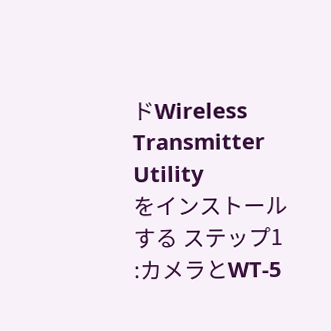ドWireless Transmitter
Utility
をインストールする ステップ1
:カメラとWT-5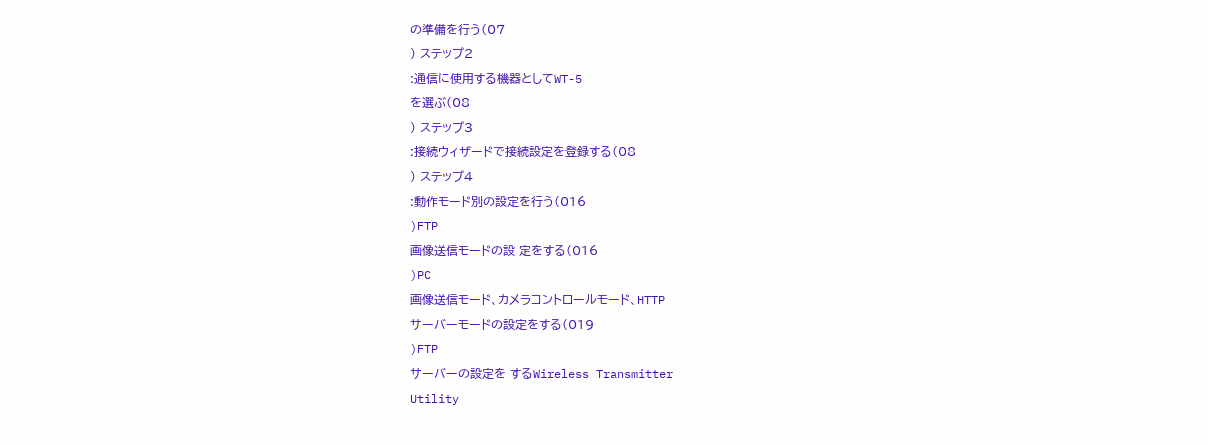の準備を行う(07
) ステップ2
:通信に使用する機器としてWT-5
を選ぶ(08
) ステップ3
:接続ウィザードで接続設定を登録する(08
) ステップ4
:動作モード別の設定を行う(016
)FTP
画像送信モードの設 定をする(016
)PC
画像送信モード、カメラコントロールモード、HTTP
サーバーモードの設定をする(019
)FTP
サーバーの設定を するWireless Transmitter
Utility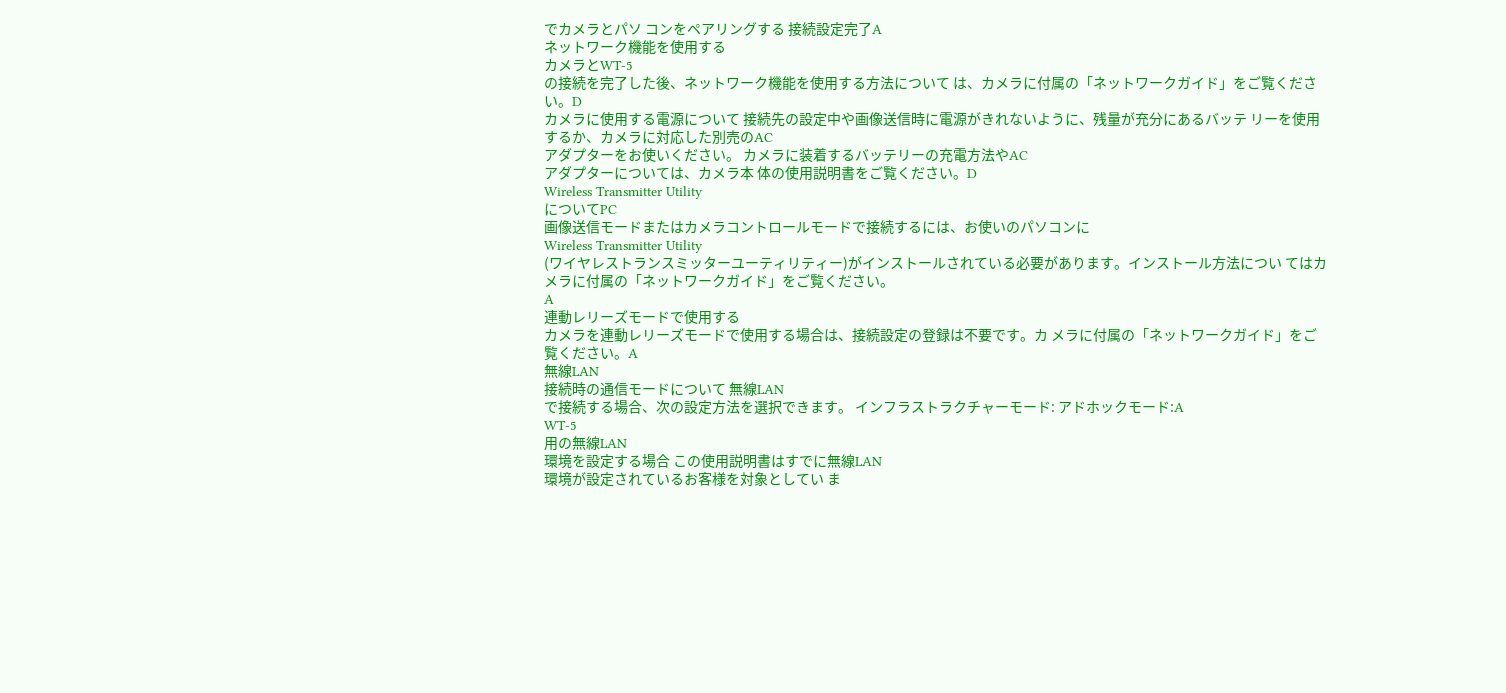でカメラとパソ コンをペアリングする 接続設定完了A
ネットワーク機能を使用する
カメラとWT-5
の接続を完了した後、ネットワーク機能を使用する方法について は、カメラに付属の「ネットワークガイド」をご覧ください。D
カメラに使用する電源について 接続先の設定中や画像送信時に電源がきれないように、残量が充分にあるバッテ リーを使用するか、カメラに対応した別売のAC
アダプターをお使いください。 カメラに装着するバッテリーの充電方法やAC
アダプターについては、カメラ本 体の使用説明書をご覧ください。D
Wireless Transmitter Utility
についてPC
画像送信モードまたはカメラコントロールモードで接続するには、お使いのパソコンに
Wireless Transmitter Utility
(ワイヤレストランスミッターユーティリティー)がインストールされている必要があります。インストール方法につい てはカメラに付属の「ネットワークガイド」をご覧ください。
A
連動レリーズモードで使用する
カメラを連動レリーズモードで使用する場合は、接続設定の登録は不要です。カ メラに付属の「ネットワークガイド」をご覧ください。A
無線LAN
接続時の通信モードについて 無線LAN
で接続する場合、次の設定方法を選択できます。 インフラストラクチャーモード: アドホックモード:A
WT-5
用の無線LAN
環境を設定する場合 この使用説明書はすでに無線LAN
環境が設定されているお客様を対象としてい ま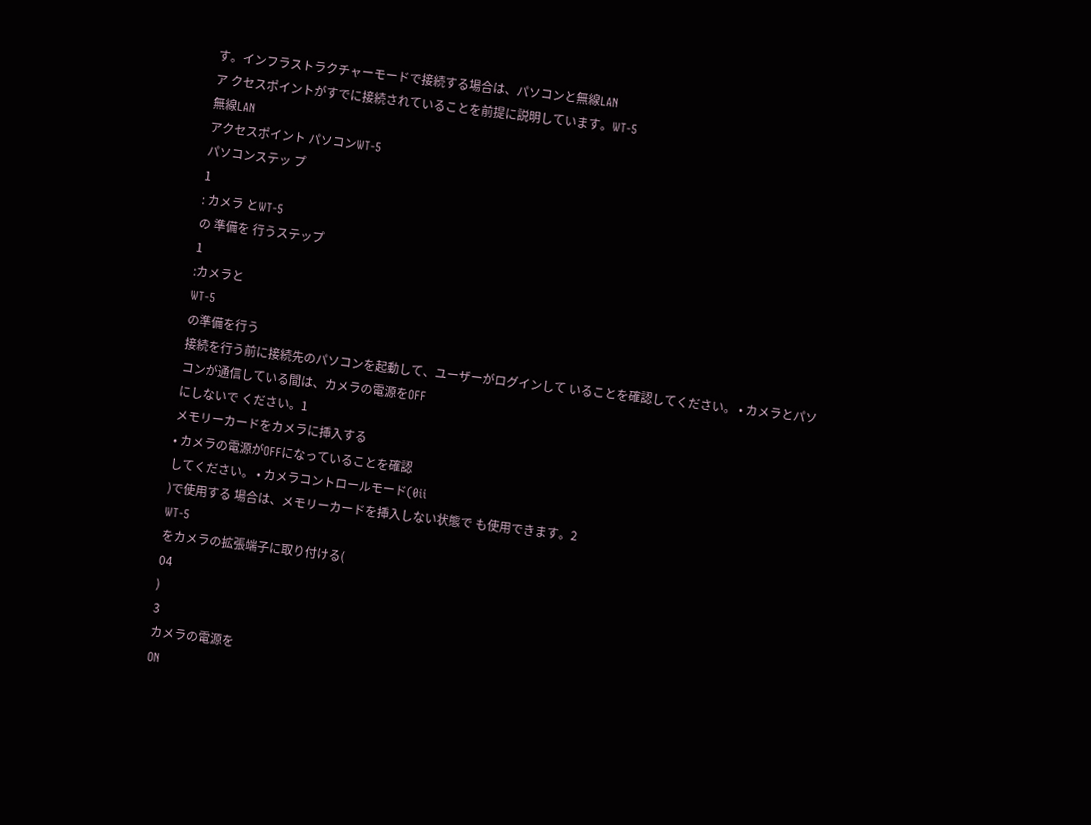す。インフラストラクチャーモードで接続する場合は、パソコンと無線LAN
ア クセスポイントがすでに接続されていることを前提に説明しています。WT-5
無線LAN
アクセスポイント パソコンWT-5
パソコンステッ プ
1
: カメラ とWT-5
の 準備を 行うステップ
1
:カメラと
WT-5
の準備を行う
接続を行う前に接続先のパソコンを起動して、ユーザーがログインして いることを確認してください。 • カメラとパソコンが通信している間は、カメラの電源をOFF
にしないで ください。1
メモリーカードをカメラに挿入する
• カメラの電源がOFFになっていることを確認
してください。 • カメラコントロールモード(0ii
)で使用する 場合は、メモリーカードを挿入しない状態で も使用できます。2
WT-5
をカメラの拡張端子に取り付ける(
04
)
3
カメラの電源を
ON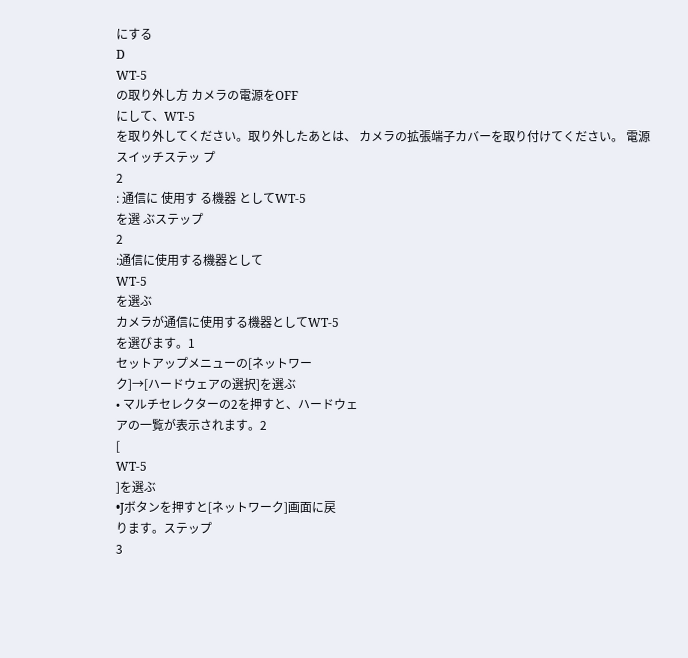にする
D
WT-5
の取り外し方 カメラの電源をOFF
にして、WT-5
を取り外してください。取り外したあとは、 カメラの拡張端子カバーを取り付けてください。 電源スイッチステッ プ
2
: 通信に 使用す る機器 としてWT-5
を選 ぶステップ
2
:通信に使用する機器として
WT-5
を選ぶ
カメラが通信に使用する機器としてWT-5
を選びます。1
セットアップメニューの[ネットワー
ク]→[ハードウェアの選択]を選ぶ
• マルチセレクターの2を押すと、ハードウェ
アの一覧が表示されます。2
[
WT-5
]を選ぶ
•Jボタンを押すと[ネットワーク]画面に戻
ります。ステップ
3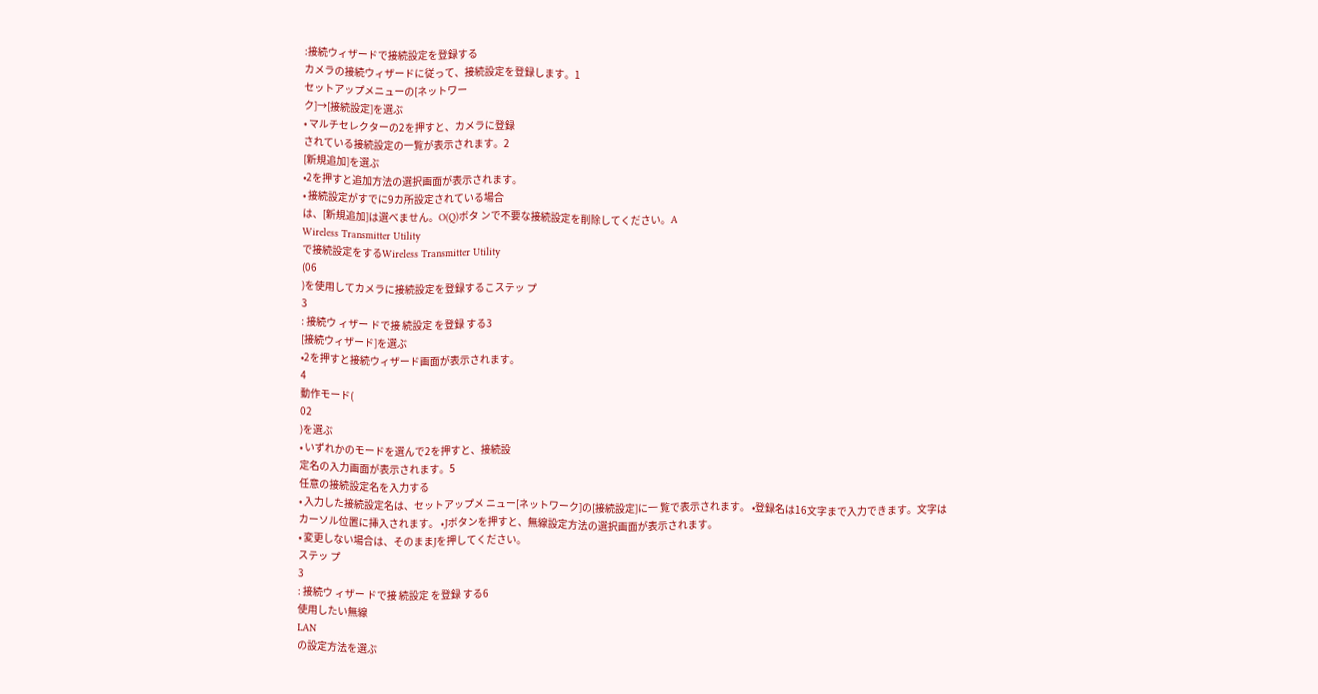:接続ウィザードで接続設定を登録する
カメラの接続ウィザードに従って、接続設定を登録します。1
セットアップメニューの[ネットワー
ク]→[接続設定]を選ぶ
• マルチセレクターの2を押すと、カメラに登録
されている接続設定の一覧が表示されます。2
[新規追加]を選ぶ
•2を押すと追加方法の選択画面が表示されます。
• 接続設定がすでに9カ所設定されている場合
は、[新規追加]は選べません。O(Q)ボタ ンで不要な接続設定を削除してください。A
Wireless Transmitter Utility
で接続設定をするWireless Transmitter Utility
(06
)を使用してカメラに接続設定を登録するこステッ プ
3
: 接続ウ ィザー ドで接 続設定 を登録 する3
[接続ウィザード]を選ぶ
•2を押すと接続ウィザード画面が表示されます。
4
動作モード(
02
)を選ぶ
• いずれかのモードを選んで2を押すと、接続設
定名の入力画面が表示されます。5
任意の接続設定名を入力する
• 入力した接続設定名は、セットアップメ ニュー[ネットワーク]の[接続設定]に一 覧で表示されます。 •登録名は16文字まで入力できます。文字は
カーソル位置に挿入されます。 •Jボタンを押すと、無線設定方法の選択画面が表示されます。
• 変更しない場合は、そのままJを押してください。
ステッ プ
3
: 接続ウ ィザー ドで接 続設定 を登録 する6
使用したい無線
LAN
の設定方法を選ぶ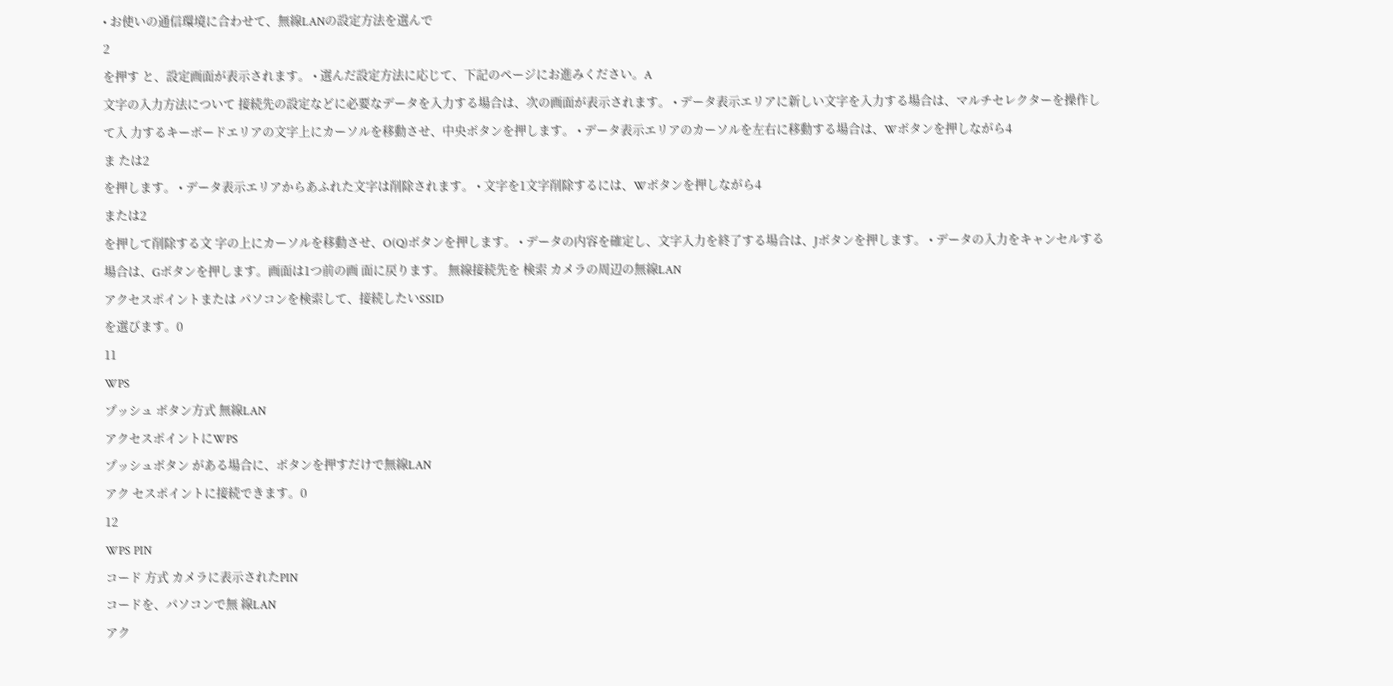• お使いの通信環境に合わせて、無線LANの設定方法を選んで
2
を押す と、設定画面が表示されます。 • 選んだ設定方法に応じて、下記のページにお進みください。A
文字の入力方法について 接続先の設定などに必要なデータを入力する場合は、次の画面が表示されます。 • データ表示エリアに新しい文字を入力する場合は、マルチセレクターを操作して入 力するキーボードエリアの文字上にカーソルを移動させ、中央ボタンを押します。 • データ表示エリアのカーソルを左右に移動する場合は、Wボタンを押しながら4
ま たは2
を押します。 • データ表示エリアからあふれた文字は削除されます。 • 文字を1文字削除するには、Wボタンを押しながら4
または2
を押して削除する文 字の上にカーソルを移動させ、O(Q)ボタンを押します。 • データの内容を確定し、文字入力を終了する場合は、Jボタンを押します。 • データの入力をキャンセルする場合は、Gボタンを押します。画面は1つ前の画 面に戻ります。 無線接続先を 検索 カメラの周辺の無線LAN
アクセスポイントまたは パソコンを検索して、接続したいSSID
を選びます。0
11
WPS
プッシュ ボタン方式 無線LAN
アクセスポイントにWPS
プッシュボタン がある場合に、ボタンを押すだけで無線LAN
アク セスポイントに接続できます。0
12
WPS PIN
コード 方式 カメラに表示されたPIN
コードを、パソコンで無 線LAN
アク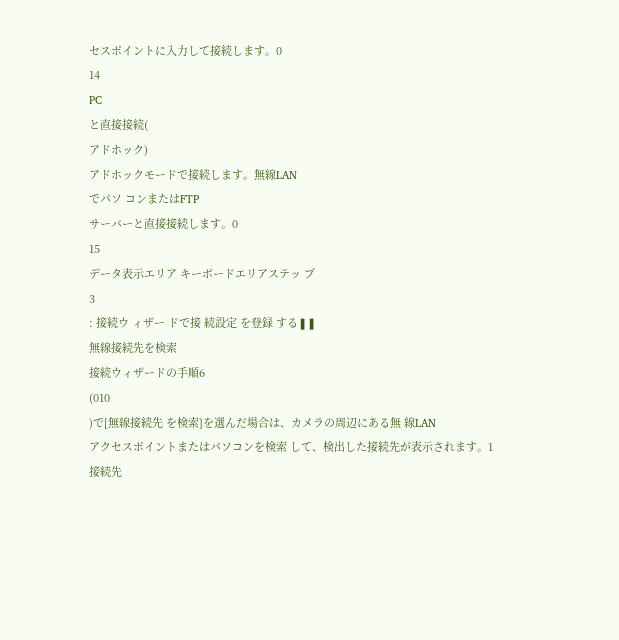セスポイントに入力して接続します。0
14
PC
と直接接続(
アドホック)
アドホックモードで接続します。無線LAN
でパソ コンまたはFTP
サーバーと直接接続します。0
15
データ表示エリア キーボードエリアステッ プ
3
: 接続ウ ィザー ドで接 続設定 を登録 する❚❚
無線接続先を検索
接続ウィザードの手順6
(010
)で[無線接続先 を検索]を選んだ場合は、カメラの周辺にある無 線LAN
アクセスポイントまたはパソコンを検索 して、検出した接続先が表示されます。1
接続先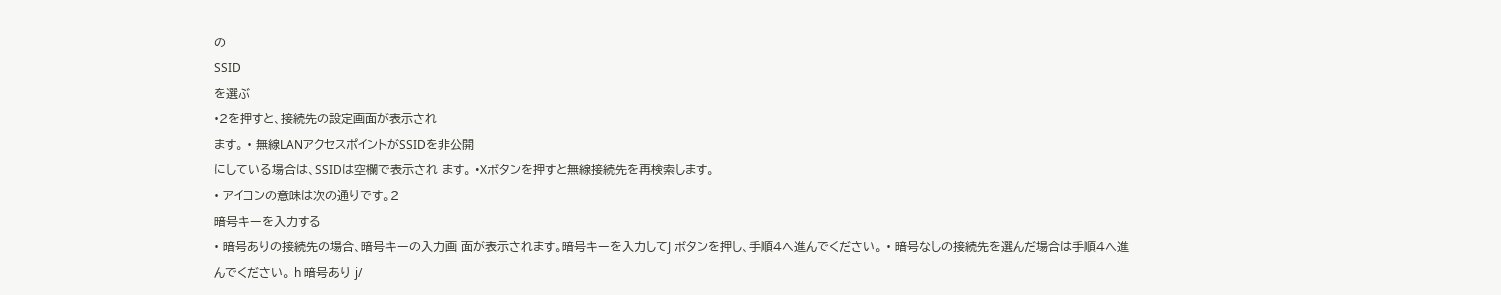の
SSID
を選ぶ
•2を押すと、接続先の設定画面が表示され
ます。 • 無線LANアクセスポイントがSSIDを非公開
にしている場合は、SSIDは空欄で表示され ます。 •Xボタンを押すと無線接続先を再検索します。
• アイコンの意味は次の通りです。2
暗号キーを入力する
• 暗号ありの接続先の場合、暗号キーの入力画 面が表示されます。暗号キーを入力してJ ボタンを押し、手順4へ進んでください。 • 暗号なしの接続先を選んだ場合は手順4へ進
んでください。 h 暗号あり j/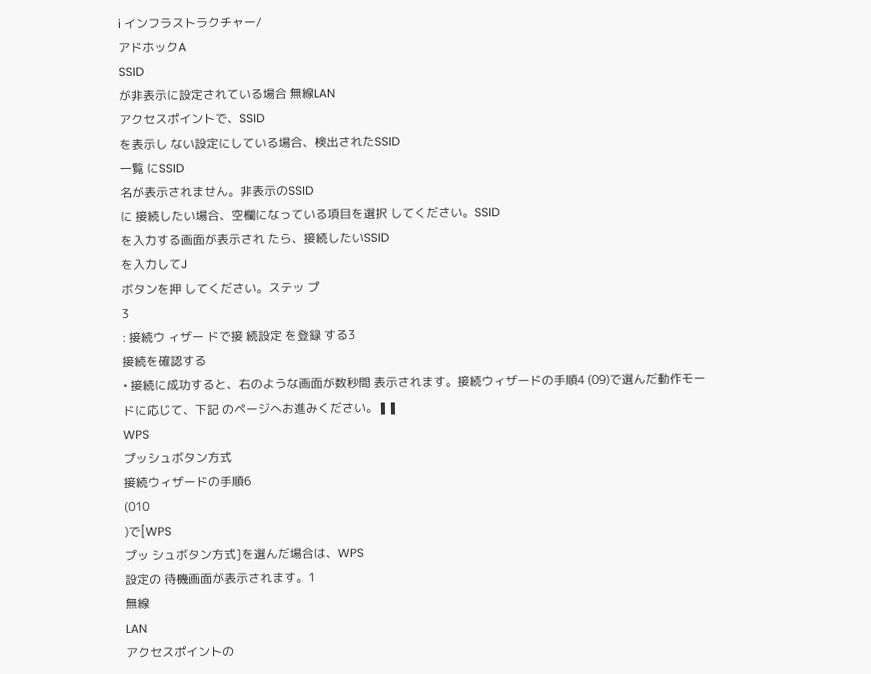i インフラストラクチャー/
アドホックA
SSID
が非表示に設定されている場合 無線LAN
アクセスポイントで、SSID
を表示し ない設定にしている場合、検出されたSSID
一覧 にSSID
名が表示されません。非表示のSSID
に 接続したい場合、空欄になっている項目を選択 してください。SSID
を入力する画面が表示され たら、接続したいSSID
を入力してJ
ボタンを押 してください。ステッ プ
3
: 接続ウ ィザー ドで接 続設定 を登録 する3
接続を確認する
• 接続に成功すると、右のような画面が数秒間 表示されます。接続ウィザードの手順4 (09)で選んだ動作モードに応じて、下記 のページへお進みください。❚❚
WPS
プッシュボタン方式
接続ウィザードの手順6
(010
)で[WPS
プッ シュボタン方式]を選んだ場合は、WPS
設定の 待機画面が表示されます。1
無線
LAN
アクセスポイントの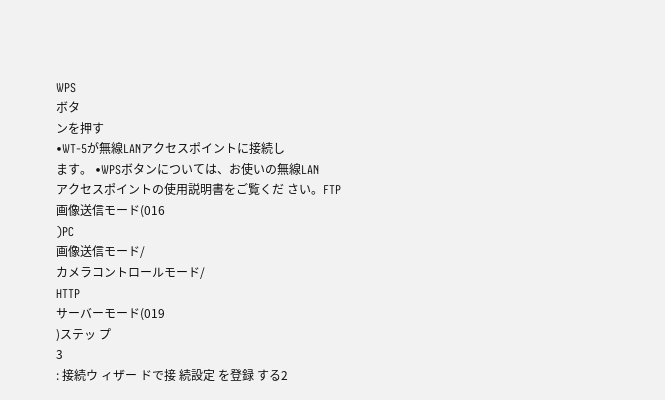WPS
ボタ
ンを押す
•WT-5が無線LANアクセスポイントに接続し
ます。 •WPSボタンについては、お使いの無線LAN
アクセスポイントの使用説明書をご覧くだ さい。FTP
画像送信モード(016
)PC
画像送信モード/
カメラコントロールモード/
HTTP
サーバーモード(019
)ステッ プ
3
: 接続ウ ィザー ドで接 続設定 を登録 する2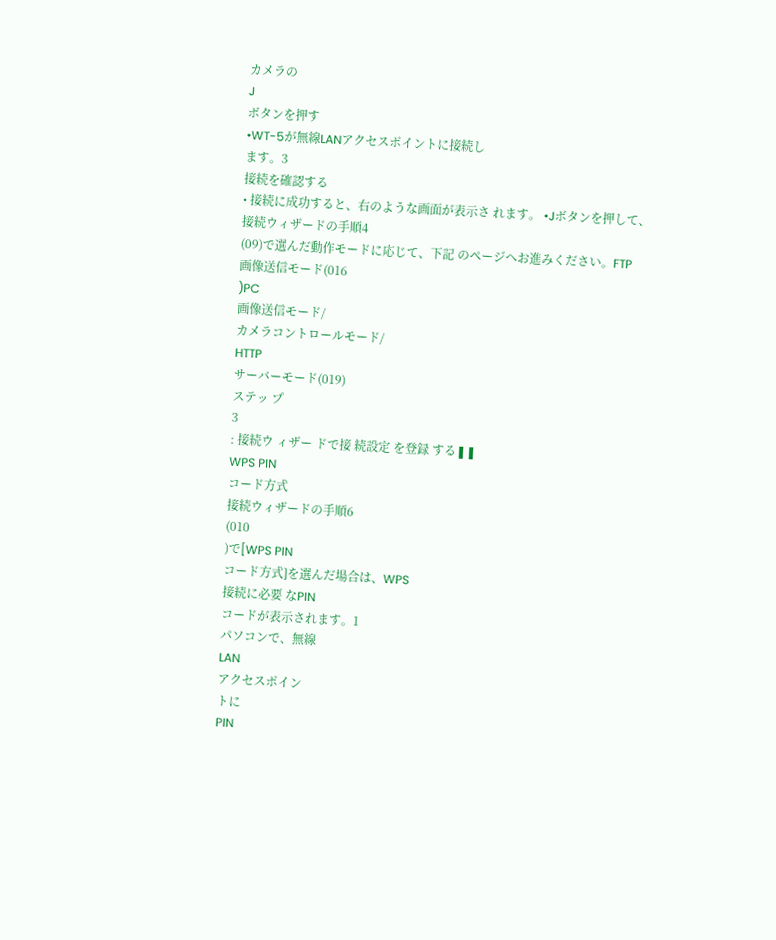カメラの
J
ボタンを押す
•WT-5が無線LANアクセスポイントに接続し
ます。3
接続を確認する
• 接続に成功すると、右のような画面が表示さ れます。 •Jボタンを押して、接続ウィザードの手順4
(09)で選んだ動作モードに応じて、下記 のページへお進みください。FTP
画像送信モード(016
)PC
画像送信モード/
カメラコントロールモード/
HTTP
サーバーモード(019)
ステッ プ
3
: 接続ウ ィザー ドで接 続設定 を登録 する❚❚
WPS PIN
コード方式
接続ウィザードの手順6
(010
)で[WPS PIN
コード方式]を選んだ場合は、WPS
接続に必要 なPIN
コードが表示されます。1
パソコンで、無線
LAN
アクセスポイン
トに
PIN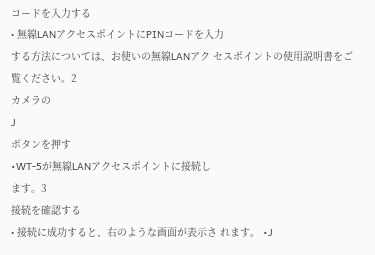コードを入力する
• 無線LANアクセスポイントにPINコードを入力
する方法については、お使いの無線LANアク セスポイントの使用説明書をご覧ください。2
カメラの
J
ボタンを押す
•WT-5が無線LANアクセスポイントに接続し
ます。3
接続を確認する
• 接続に成功すると、右のような画面が表示さ れます。 •J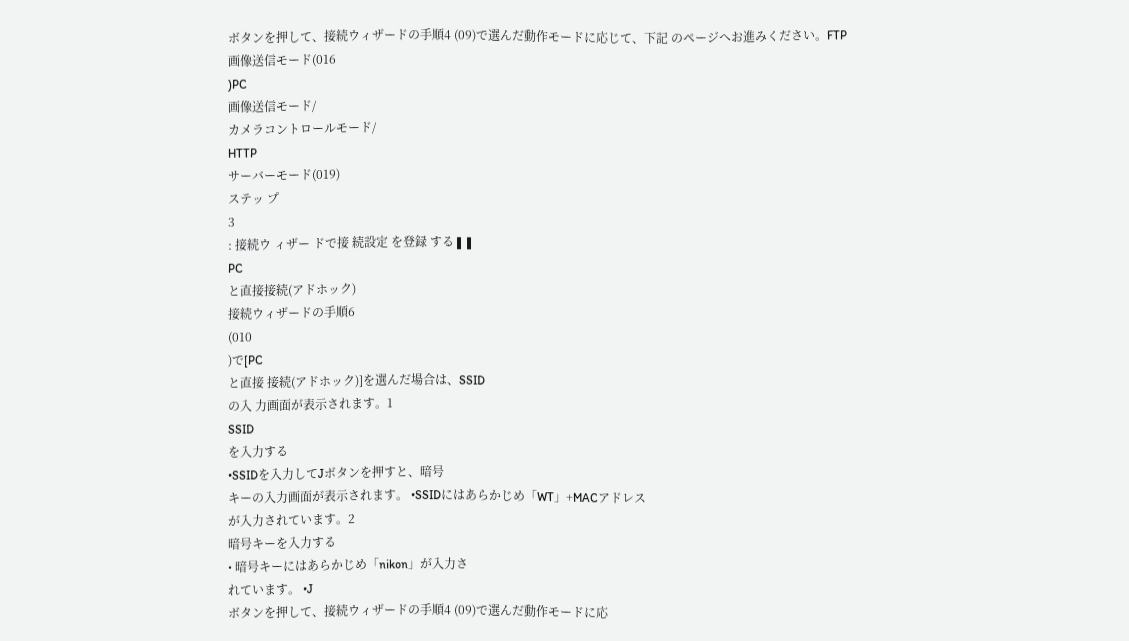ボタンを押して、接続ウィザードの手順4 (09)で選んだ動作モードに応じて、下記 のページへお進みください。FTP
画像送信モード(016
)PC
画像送信モード/
カメラコントロールモード/
HTTP
サーバーモード(019)
ステッ プ
3
: 接続ウ ィザー ドで接 続設定 を登録 する❚❚
PC
と直接接続(アドホック)
接続ウィザードの手順6
(010
)で[PC
と直接 接続(アドホック)]を選んだ場合は、SSID
の入 力画面が表示されます。1
SSID
を入力する
•SSIDを入力してJボタンを押すと、暗号
キーの入力画面が表示されます。 •SSIDにはあらかじめ「WT」+MACアドレス
が入力されています。2
暗号キーを入力する
• 暗号キーにはあらかじめ「nikon」が入力さ
れています。 •J
ボタンを押して、接続ウィザードの手順4 (09)で選んだ動作モードに応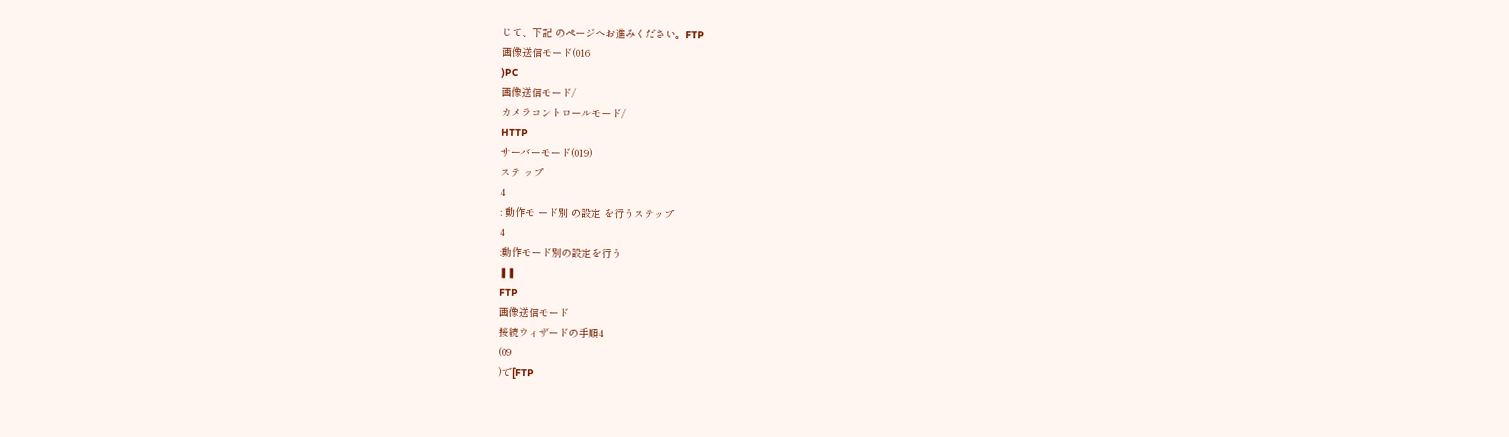じて、下記 のページへお進みください。FTP
画像送信モード(016
)PC
画像送信モード/
カメラコントロールモード/
HTTP
サーバーモード(019)
ステ ップ
4
: 動作モ ード別 の設定 を行うステップ
4
:動作モード別の設定を行う
❚❚
FTP
画像送信モード
接続ウィザードの手順4
(09
)で[FTP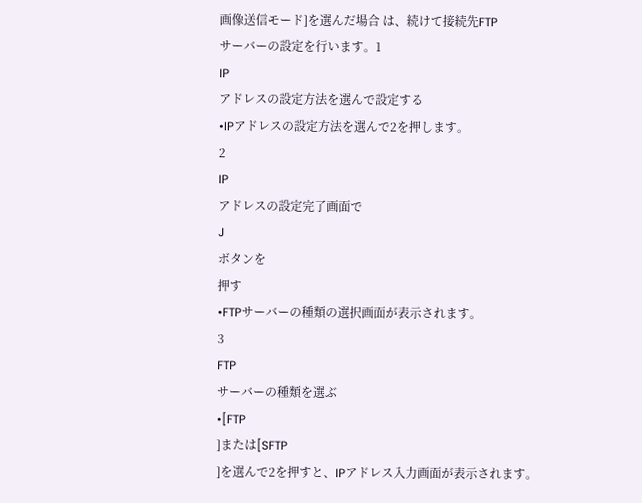画像送信モード]を選んだ場合 は、続けて接続先FTP
サーバーの設定を行います。1
IP
アドレスの設定方法を選んで設定する
•IPアドレスの設定方法を選んで2を押します。
2
IP
アドレスの設定完了画面で
J
ボタンを
押す
•FTPサーバーの種類の選択画面が表示されます。
3
FTP
サーバーの種類を選ぶ
•[FTP
]または[SFTP
]を選んで2を押すと、IPアドレス入力画面が表示されます。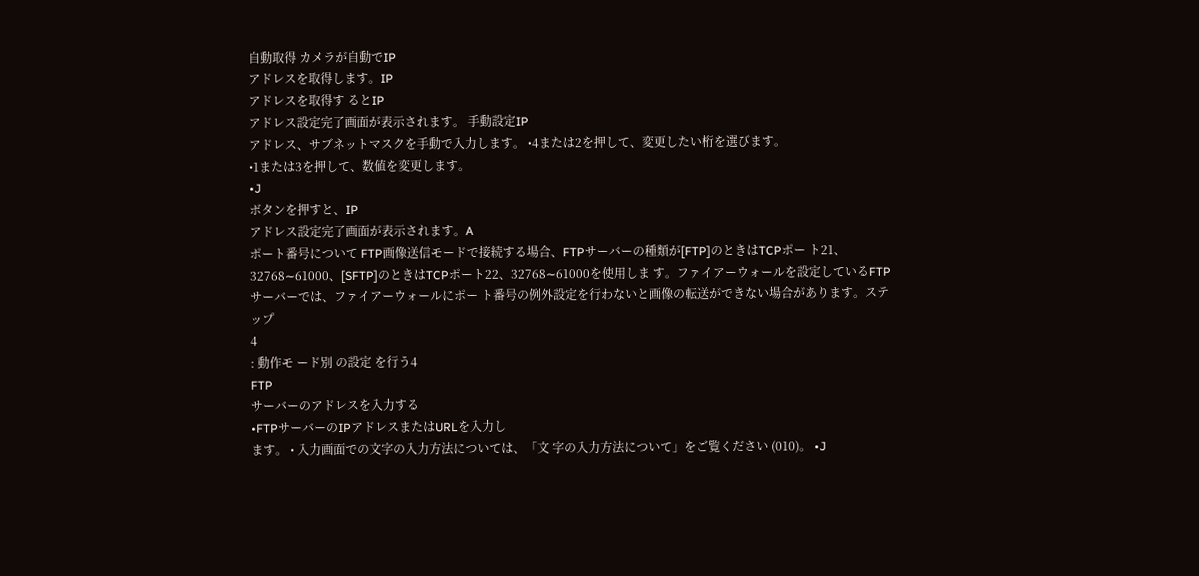自動取得 カメラが自動でIP
アドレスを取得します。IP
アドレスを取得す るとIP
アドレス設定完了画面が表示されます。 手動設定IP
アドレス、サブネットマスクを手動で入力します。 •4または2を押して、変更したい桁を選びます。
•1または3を押して、数値を変更します。
•J
ボタンを押すと、IP
アドレス設定完了画面が表示されます。A
ポート番号について FTP画像送信モードで接続する場合、FTPサーバーの種類が[FTP]のときはTCPポー ト21、32768∼61000、[SFTP]のときはTCPポート22、32768∼61000を使用しま す。ファイアーウォールを設定しているFTPサーバーでは、ファイアーウォールにポー ト番号の例外設定を行わないと画像の転送ができない場合があります。ステ ップ
4
: 動作モ ード別 の設定 を行う4
FTP
サーバーのアドレスを入力する
•FTPサーバーのIPアドレスまたはURLを入力し
ます。 • 入力画面での文字の入力方法については、「文 字の入力方法について」をご覧ください (010)。 •J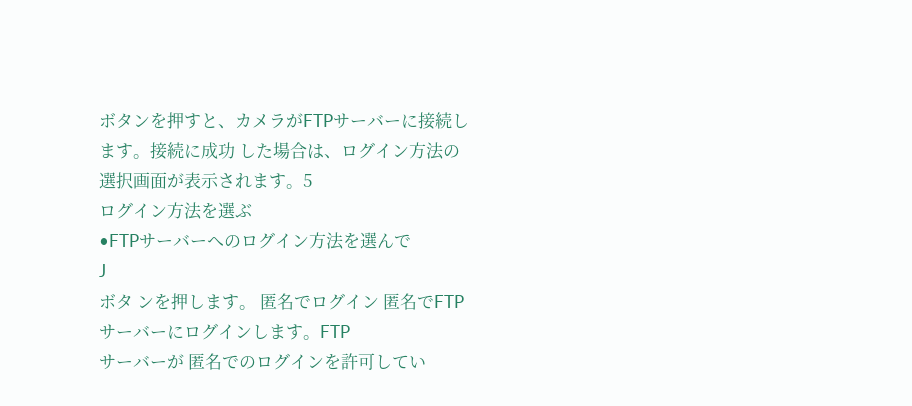ボタンを押すと、カメラがFTPサーバーに接続します。接続に成功 した場合は、ログイン方法の選択画面が表示されます。5
ログイン方法を選ぶ
•FTPサーバーへのログイン方法を選んで
J
ボタ ンを押します。 匿名でログイン 匿名でFTP
サーバーにログインします。FTP
サーバーが 匿名でのログインを許可してい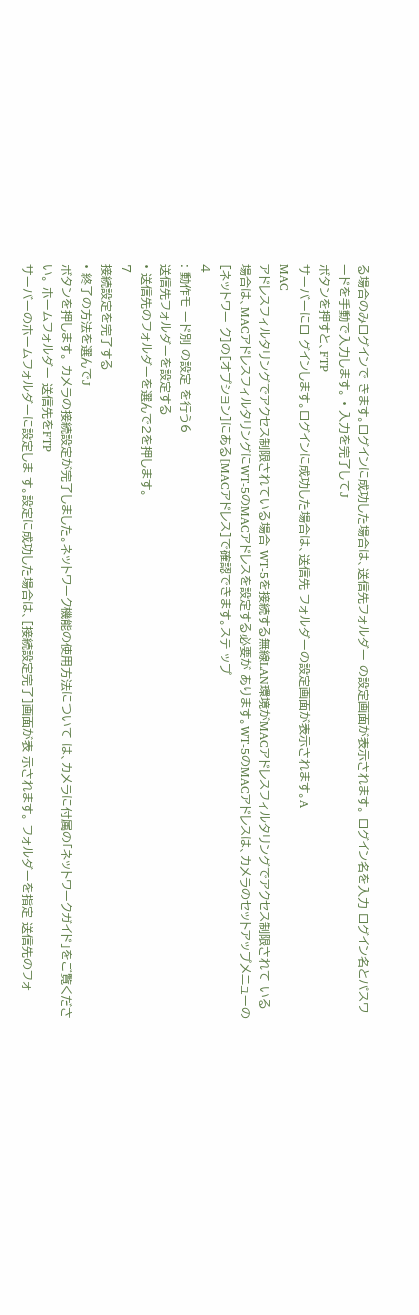る場合のみログインで きます。ログインに成功した場合は、送信先フォルダー の設定画面が表示されます。 ログイン名を入力 ログイン名とパスワードを手動で入力します。 • 入力を完了してJ
ボタンを押すと、FTP
サーバーにロ グインします。ログインに成功した場合は、送信先 フォルダーの設定画面が表示されます。A
MAC
アドレスフィルタリングでアクセス制限されている場合 WT-5を接続する無線LAN環境がMACアドレスフィルタリングでアクセス制限されて いる場合は、MACアドレスフィルタリングにWT-5のMACアドレスを設定する必要が あります。WT-5のMACアドレスは、カメラのセットアップメニューの[ネットワー ク]の[オプション]にある[MACアドレス]で確認できます。ステ ップ
4
: 動作モ ード別 の設定 を行う6
送信先フォルダーを設定する
• 送信先のフォルダーを選んで2を押します。
7
接続設定を完了する
• 終了の方法を選んでJ
ボタンを押します。 カメラの接続設定が完了しました。ネットワーク機能の使用方法について は、カメラに付属の「ネットワークガイド」をご覧ください。 ホームフォルダー 送信先をFTP
サーバーのホームフォルダーに設定しま す。設定に成功した場合は、[接続設定完了]画面が表 示されます。 フォルダーを指定 送信先のフォ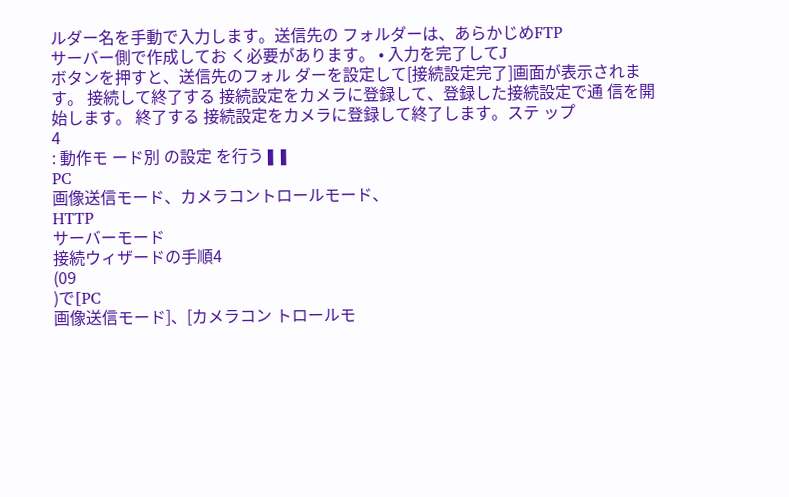ルダー名を手動で入力します。送信先の フォルダーは、あらかじめFTP
サーバー側で作成してお く必要があります。 • 入力を完了してJ
ボタンを押すと、送信先のフォル ダーを設定して[接続設定完了]画面が表示されます。 接続して終了する 接続設定をカメラに登録して、登録した接続設定で通 信を開始します。 終了する 接続設定をカメラに登録して終了します。ステ ップ
4
: 動作モ ード別 の設定 を行う❚❚
PC
画像送信モード、カメラコントロールモード、
HTTP
サーバーモード
接続ウィザードの手順4
(09
)で[PC
画像送信モード]、[カメラコン トロールモ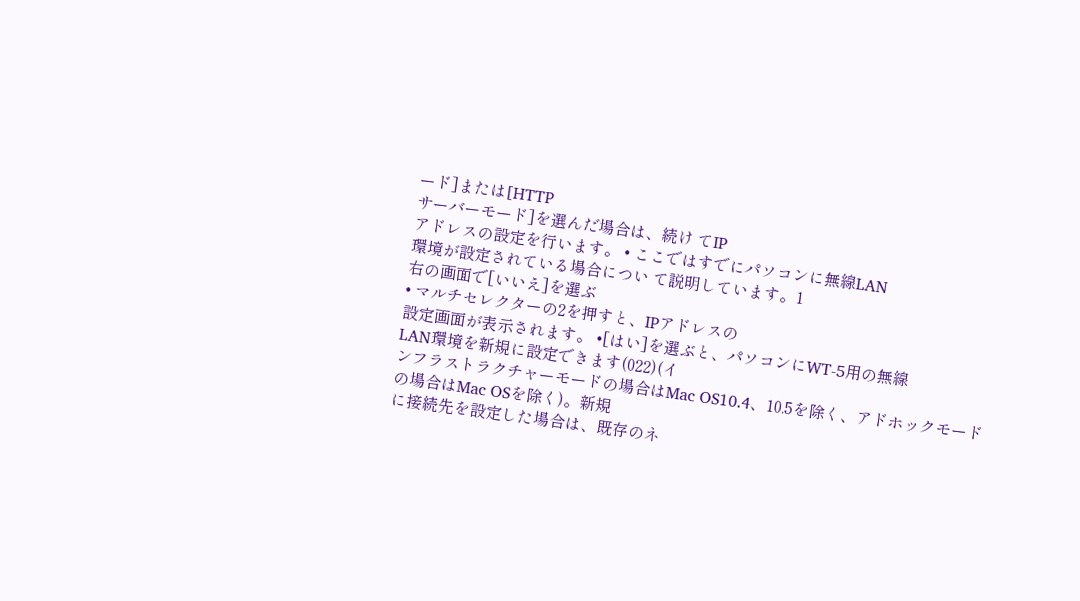ード]または[HTTP
サーバーモード]を選んだ場合は、続け てIP
アドレスの設定を行います。 • ここではすでにパソコンに無線LAN
環境が設定されている場合につい て説明しています。1
右の画面で[いいえ]を選ぶ
• マルチセレクターの2を押すと、IPアドレスの
設定画面が表示されます。 •[はい]を選ぶと、パソコンにWT-5用の無線
LAN環境を新規に設定できます(022)(イ
ンフラストラクチャーモードの場合はMac OS10.4、10.5を除く、アドホックモードの場合はMac OSを除く)。新規
に接続先を設定した場合は、既存のネ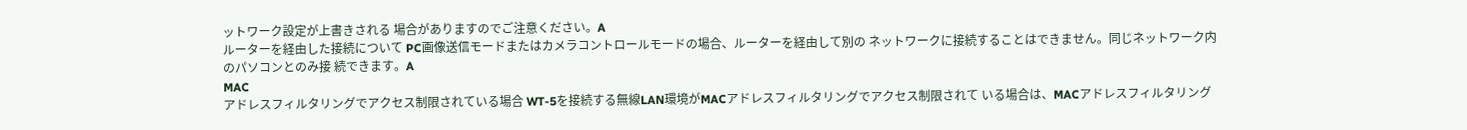ットワーク設定が上書きされる 場合がありますのでご注意ください。A
ルーターを経由した接続について PC画像送信モードまたはカメラコントロールモードの場合、ルーターを経由して別の ネットワークに接続することはできません。同じネットワーク内のパソコンとのみ接 続できます。A
MAC
アドレスフィルタリングでアクセス制限されている場合 WT-5を接続する無線LAN環境がMACアドレスフィルタリングでアクセス制限されて いる場合は、MACアドレスフィルタリング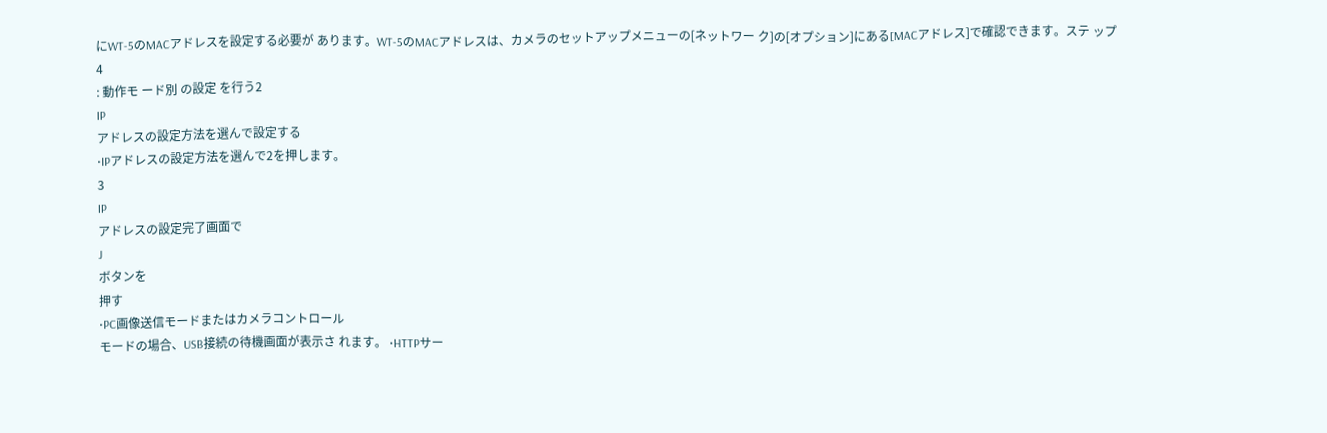にWT-5のMACアドレスを設定する必要が あります。WT-5のMACアドレスは、カメラのセットアップメニューの[ネットワー ク]の[オプション]にある[MACアドレス]で確認できます。ステ ップ
4
: 動作モ ード別 の設定 を行う2
IP
アドレスの設定方法を選んで設定する
•IPアドレスの設定方法を選んで2を押します。
3
IP
アドレスの設定完了画面で
J
ボタンを
押す
•PC画像送信モードまたはカメラコントロール
モードの場合、USB接続の待機画面が表示さ れます。 •HTTPサー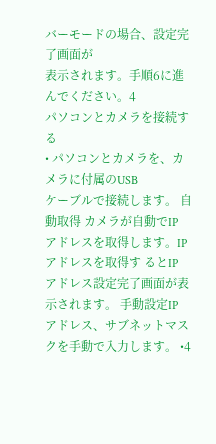バーモードの場合、設定完了画面が
表示されます。手順6に進んでください。4
パソコンとカメラを接続する
• パソコンとカメラを、カメラに付属のUSB
ケーブルで接続します。 自動取得 カメラが自動でIP
アドレスを取得します。IP
アドレスを取得す るとIP
アドレス設定完了画面が表示されます。 手動設定IP
アドレス、サブネットマスクを手動で入力します。 •4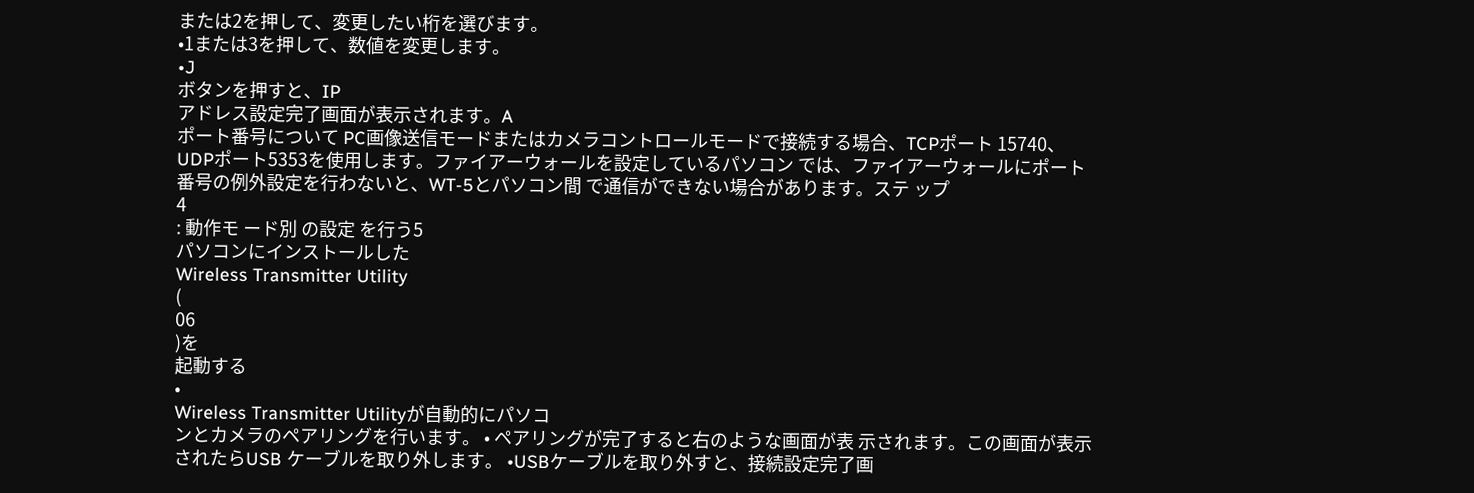または2を押して、変更したい桁を選びます。
•1または3を押して、数値を変更します。
•J
ボタンを押すと、IP
アドレス設定完了画面が表示されます。A
ポート番号について PC画像送信モードまたはカメラコントロールモードで接続する場合、TCPポート 15740、UDPポート5353を使用します。ファイアーウォールを設定しているパソコン では、ファイアーウォールにポート番号の例外設定を行わないと、WT-5とパソコン間 で通信ができない場合があります。ステ ップ
4
: 動作モ ード別 の設定 を行う5
パソコンにインストールした
Wireless Transmitter Utility
(
06
)を
起動する
•
Wireless Transmitter Utilityが自動的にパソコ
ンとカメラのペアリングを行います。 • ペアリングが完了すると右のような画面が表 示されます。この画面が表示されたらUSB ケーブルを取り外します。 •USBケーブルを取り外すと、接続設定完了画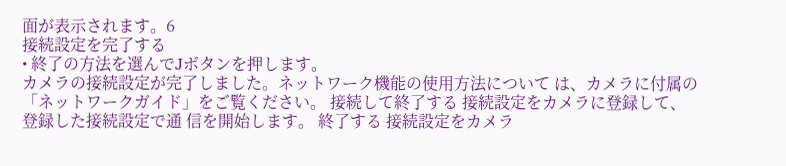面が表示されます。6
接続設定を完了する
• 終了の方法を選んでJボタンを押します。
カメラの接続設定が完了しました。ネットワーク機能の使用方法について は、カメラに付属の「ネットワークガイド」をご覧ください。 接続して終了する 接続設定をカメラに登録して、登録した接続設定で通 信を開始します。 終了する 接続設定をカメラ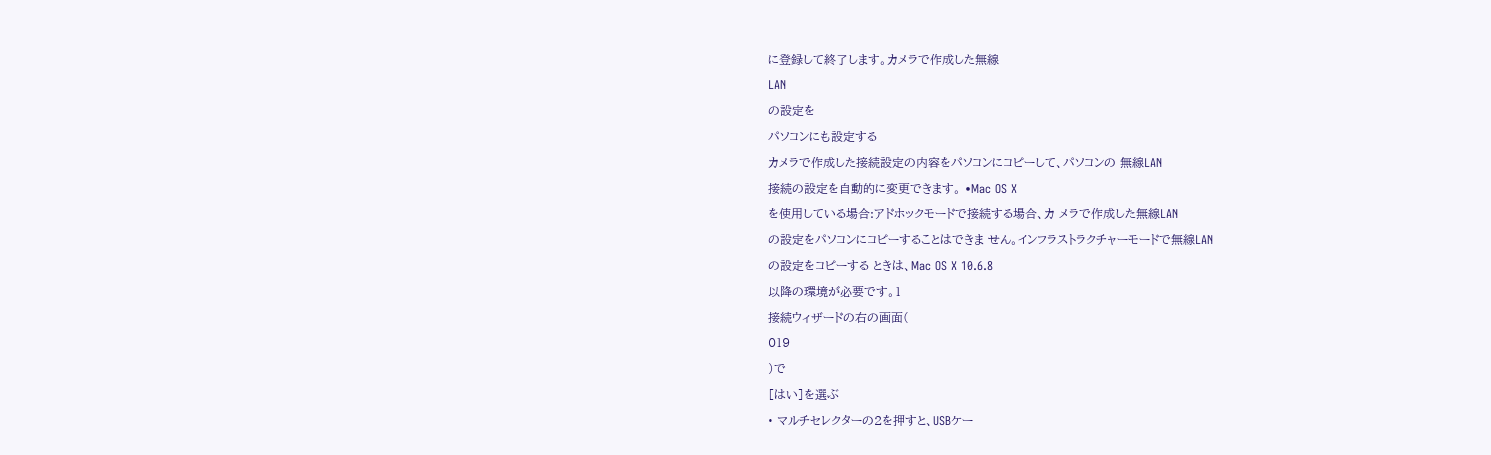に登録して終了します。カメラで作成した無線
LAN
の設定を
パソコンにも設定する
カメラで作成した接続設定の内容をパソコンにコピーして、パソコンの 無線LAN
接続の設定を自動的に変更できます。 •Mac OS X
を使用している場合:アドホックモードで接続する場合、カ メラで作成した無線LAN
の設定をパソコンにコピーすることはできま せん。インフラストラクチャーモードで無線LAN
の設定をコピーする ときは、Mac OS X 10.6.8
以降の環境が必要です。1
接続ウィザードの右の画面(
019
)で
[はい]を選ぶ
• マルチセレクターの2を押すと、USBケー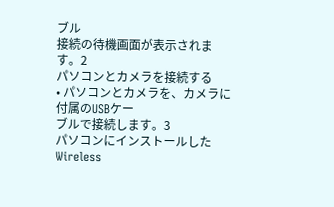ブル
接続の待機画面が表示されます。2
パソコンとカメラを接続する
• パソコンとカメラを、カメラに付属のUSBケー
ブルで接続します。3
パソコンにインストールした
Wireless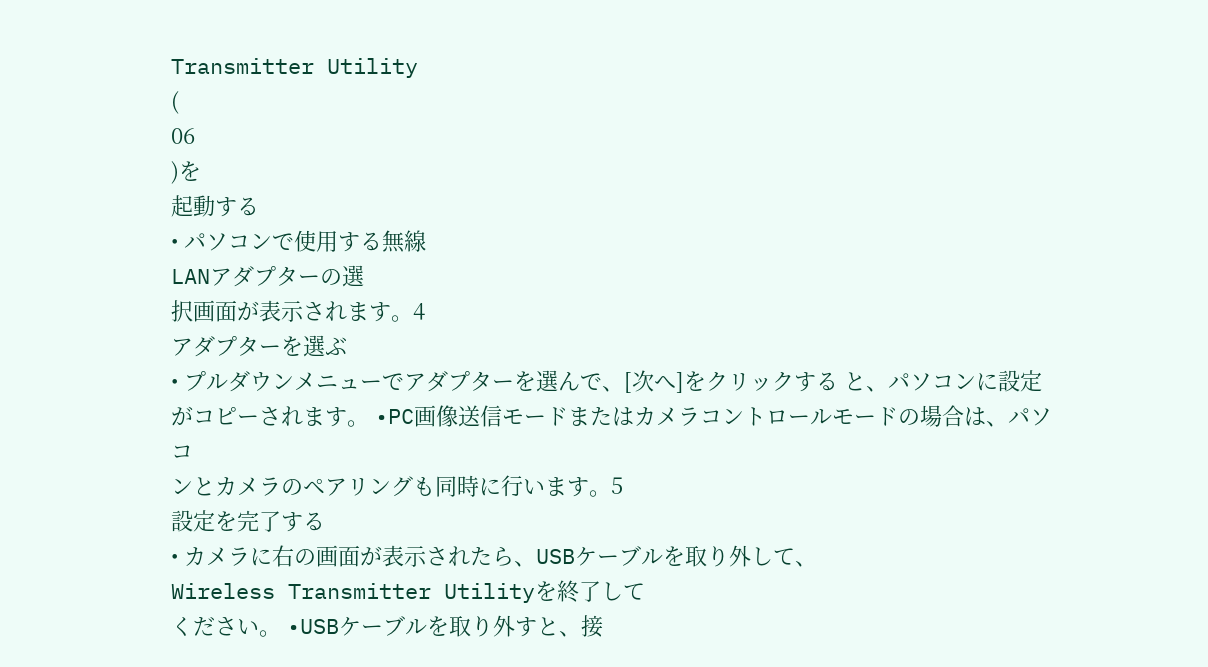Transmitter Utility
(
06
)を
起動する
• パソコンで使用する無線
LANアダプターの選
択画面が表示されます。4
アダプターを選ぶ
• プルダウンメニューでアダプターを選んで、[次へ]をクリックする と、パソコンに設定がコピーされます。 •PC画像送信モードまたはカメラコントロールモードの場合は、パソコ
ンとカメラのペアリングも同時に行います。5
設定を完了する
• カメラに右の画面が表示されたら、USBケーブルを取り外して、
Wireless Transmitter Utilityを終了して
ください。 •USBケーブルを取り外すと、接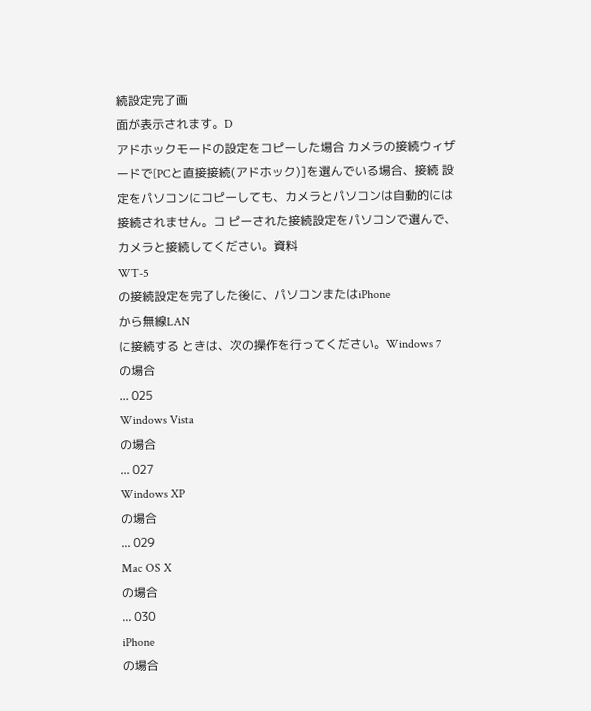続設定完了画
面が表示されます。D
アドホックモードの設定をコピーした場合 カメラの接続ウィザードで[PCと直接接続(アドホック)]を選んでいる場合、接続 設定をパソコンにコピーしても、カメラとパソコンは自動的には接続されません。コ ピーされた接続設定をパソコンで選んで、カメラと接続してください。資料
WT-5
の接続設定を完了した後に、パソコンまたはiPhone
から無線LAN
に接続する ときは、次の操作を行ってください。Windows 7
の場合
... 025
Windows Vista
の場合
... 027
Windows XP
の場合
... 029
Mac OS X
の場合
... 030
iPhone
の場合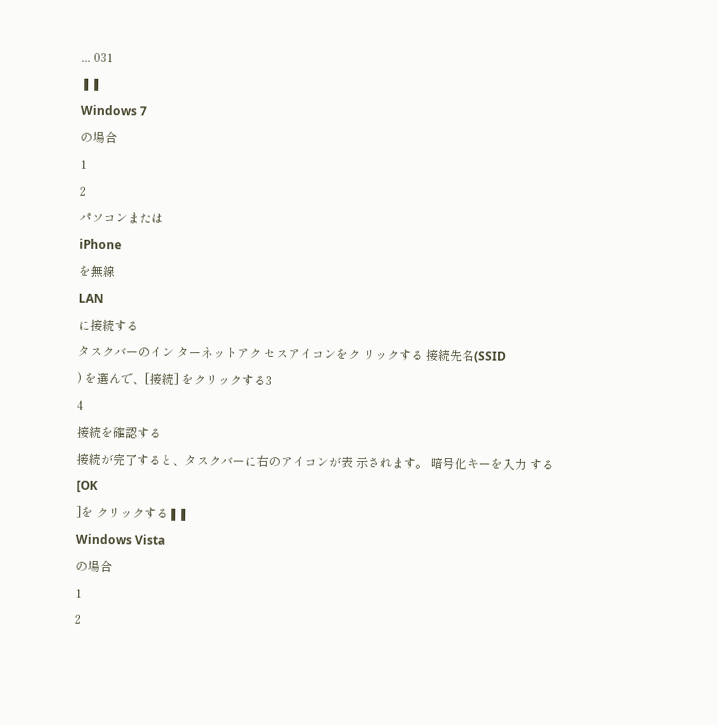... 031
❚❚
Windows 7
の場合
1
2
パソコンまたは
iPhone
を無線
LAN
に接続する
タスクバーのイン ターネットアク セスアイコンをク リックする 接続先名(SSID
) を選んで、[接続] をクリックする3
4
接続を確認する
接続が完了すると、タスクバーに右のアイコンが表 示されます。 暗号化キーを入力 する [OK
]を クリックする❚❚
Windows Vista
の場合
1
2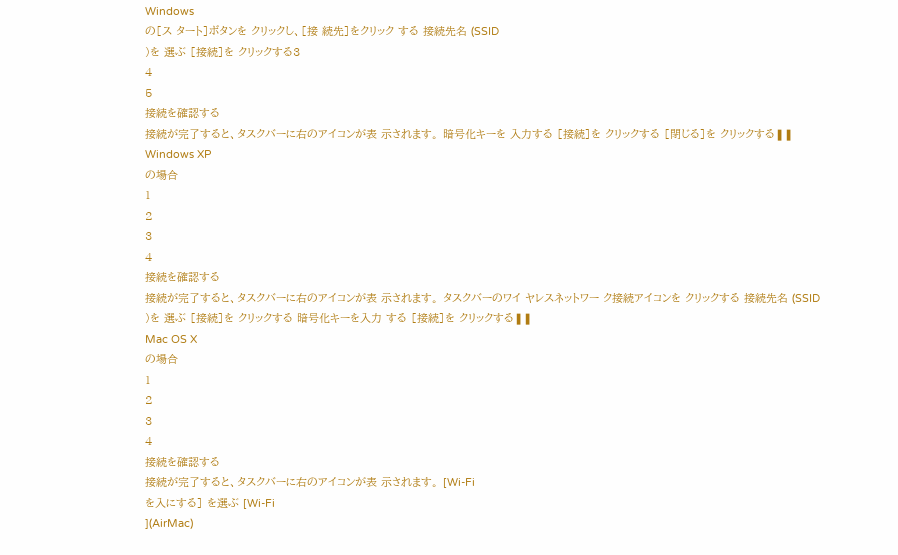Windows
の[ス タート]ボタンを クリックし、[接 続先]をクリック する 接続先名 (SSID
)を 選ぶ [接続]を クリックする3
4
5
接続を確認する
接続が完了すると、タスクバーに右のアイコンが表 示されます。 暗号化キーを 入力する [接続]を クリックする [閉じる]を クリックする❚❚
Windows XP
の場合
1
2
3
4
接続を確認する
接続が完了すると、タスクバーに右のアイコンが表 示されます。 タスクバーのワイ ヤレスネットワー ク接続アイコンを クリックする 接続先名 (SSID
)を 選ぶ [接続]を クリックする 暗号化キーを入力 する [接続]を クリックする❚❚
Mac OS X
の場合
1
2
3
4
接続を確認する
接続が完了すると、タスクバーに右のアイコンが表 示されます。 [Wi-Fi
を入にする] を選ぶ [Wi-Fi
](AirMac)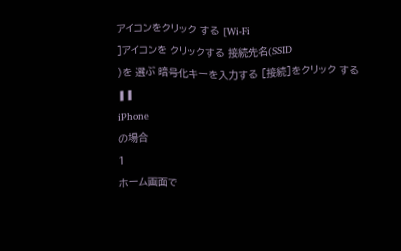アイコンをクリック する [Wi-Fi
]アイコンを クリックする 接続先名(SSID
)を 選ぶ 暗号化キーを入力する [接続]をクリック する❚❚
iPhone
の場合
1
ホーム画面で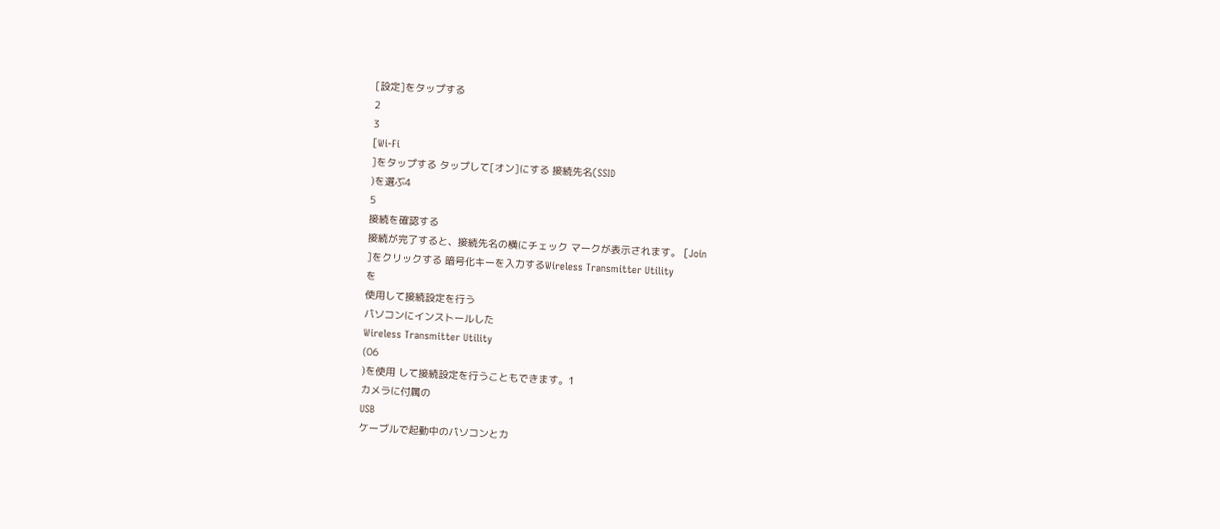[設定]をタップする
2
3
[Wi-Fi
]をタップする タップして[オン]にする 接続先名(SSID
)を選ぶ4
5
接続を確認する
接続が完了すると、接続先名の横にチェック マークが表示されます。 [Join
]をクリックする 暗号化キーを入力するWireless Transmitter Utility
を
使用して接続設定を行う
パソコンにインストールした
Wireless Transmitter Utility
(06
)を使用 して接続設定を行うこともできます。1
カメラに付属の
USB
ケーブルで起動中のパソコンとカ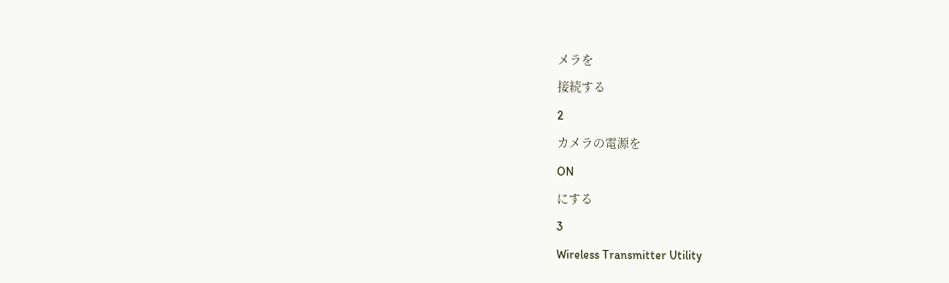メラを
接続する
2
カメラの電源を
ON
にする
3
Wireless Transmitter Utility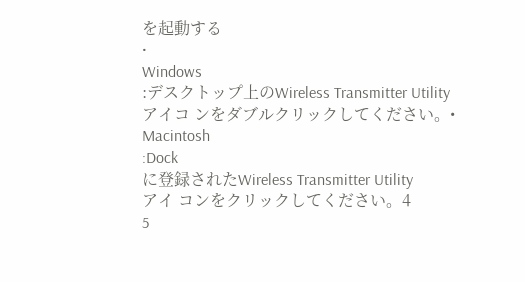を起動する
•
Windows
:デスクトップ上のWireless Transmitter Utility
アイコ ンをダブルクリックしてください。•
Macintosh
:Dock
に登録されたWireless Transmitter Utility
アイ コンをクリックしてください。4
5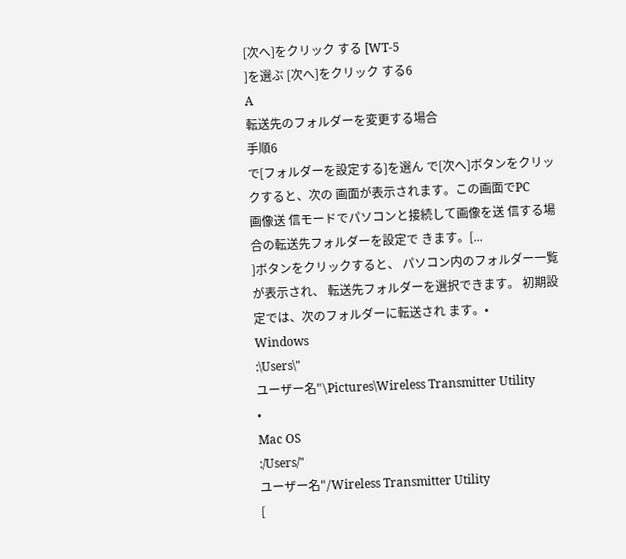[次へ]をクリック する [WT-5
]を選ぶ [次へ]をクリック する6
A
転送先のフォルダーを変更する場合
手順6
で[フォルダーを設定する]を選ん で[次へ]ボタンをクリックすると、次の 画面が表示されます。この画面でPC
画像送 信モードでパソコンと接続して画像を送 信する場合の転送先フォルダーを設定で きます。[...
]ボタンをクリックすると、 パソコン内のフォルダー一覧が表示され、 転送先フォルダーを選択できます。 初期設定では、次のフォルダーに転送され ます。•
Windows
:\Users\"
ユーザー名"\Pictures\Wireless Transmitter Utility
•
Mac OS
:/Users/"
ユーザー名"/Wireless Transmitter Utility
[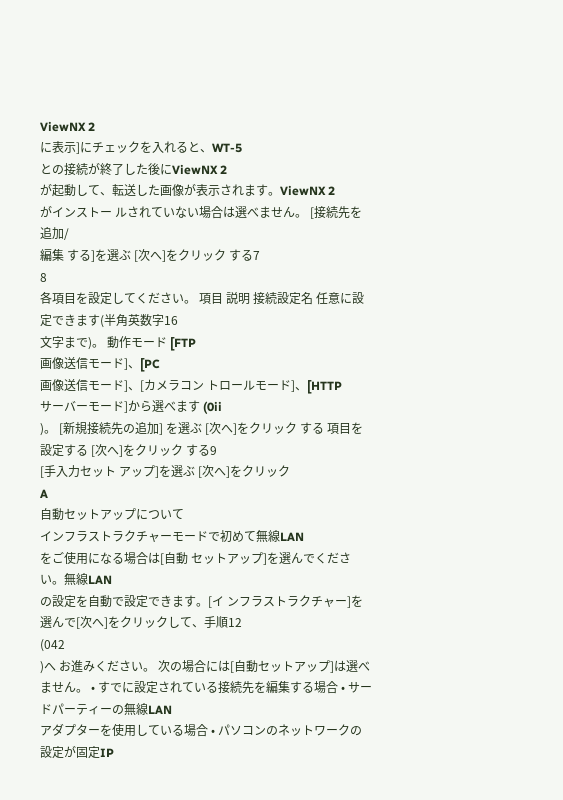ViewNX 2
に表示]にチェックを入れると、WT-5
との接続が終了した後にViewNX 2
が起動して、転送した画像が表示されます。ViewNX 2
がインストー ルされていない場合は選べません。 [接続先を追加/
編集 する]を選ぶ [次へ]をクリック する7
8
各項目を設定してください。 項目 説明 接続設定名 任意に設定できます(半角英数字16
文字まで)。 動作モード [FTP
画像送信モード]、[PC
画像送信モード]、[カメラコン トロールモード]、[HTTP
サーバーモード]から選べます (0ii
)。 [新規接続先の追加] を選ぶ [次へ]をクリック する 項目を設定する [次へ]をクリック する9
[手入力セット アップ]を選ぶ [次へ]をクリック
A
自動セットアップについて
インフラストラクチャーモードで初めて無線LAN
をご使用になる場合は[自動 セットアップ]を選んでください。無線LAN
の設定を自動で設定できます。[イ ンフラストラクチャー]を選んで[次へ]をクリックして、手順12
(042
)へ お進みください。 次の場合には[自動セットアップ]は選べません。 • すでに設定されている接続先を編集する場合 • サードパーティーの無線LAN
アダプターを使用している場合 • パソコンのネットワークの設定が固定IP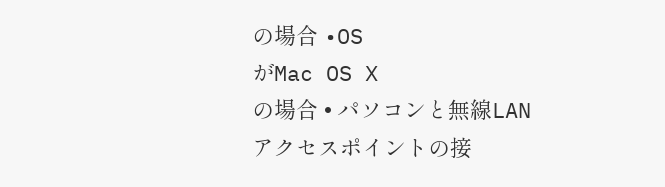の場合 •OS
がMac OS X
の場合 • パソコンと無線LAN
アクセスポイントの接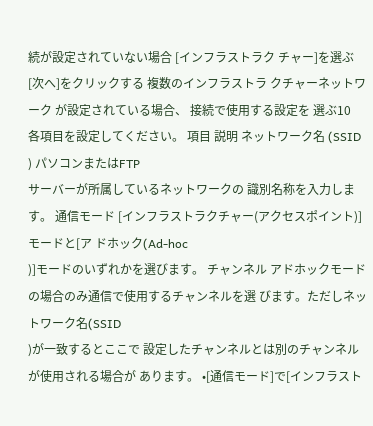続が設定されていない場合 [インフラストラク チャー]を選ぶ [次へ]をクリックする 複数のインフラストラ クチャーネットワーク が設定されている場合、 接続で使用する設定を 選ぶ10
各項目を設定してください。 項目 説明 ネットワーク名 (SSID
) パソコンまたはFTP
サーバーが所属しているネットワークの 識別名称を入力します。 通信モード [インフラストラクチャー(アクセスポイント)]モードと[ア ドホック(Ad-hoc
)]モードのいずれかを選びます。 チャンネル アドホックモードの場合のみ通信で使用するチャンネルを選 びます。ただしネットワーク名(SSID
)が一致するとここで 設定したチャンネルとは別のチャンネルが使用される場合が あります。 •[通信モード]で[インフラスト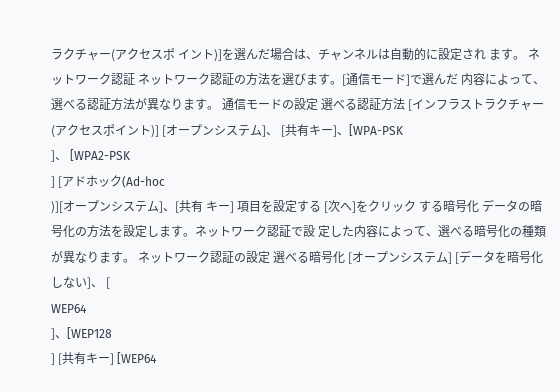ラクチャー(アクセスポ イント)]を選んだ場合は、チャンネルは自動的に設定され ます。 ネットワーク認証 ネットワーク認証の方法を選びます。[通信モード]で選んだ 内容によって、選べる認証方法が異なります。 通信モードの設定 選べる認証方法 [インフラストラクチャー (アクセスポイント)] [オープンシステム]、 [共有キー]、[WPA-PSK
]、 [WPA2-PSK
] [アドホック(Ad-hoc
)][オープンシステム]、[共有 キー] 項目を設定する [次へ]をクリック する暗号化 データの暗号化の方法を設定します。ネットワーク認証で設 定した内容によって、選べる暗号化の種類が異なります。 ネットワーク認証の設定 選べる暗号化 [オープンシステム] [データを暗号化しない]、 [
WEP64
]、[WEP128
] [共有キー] [WEP64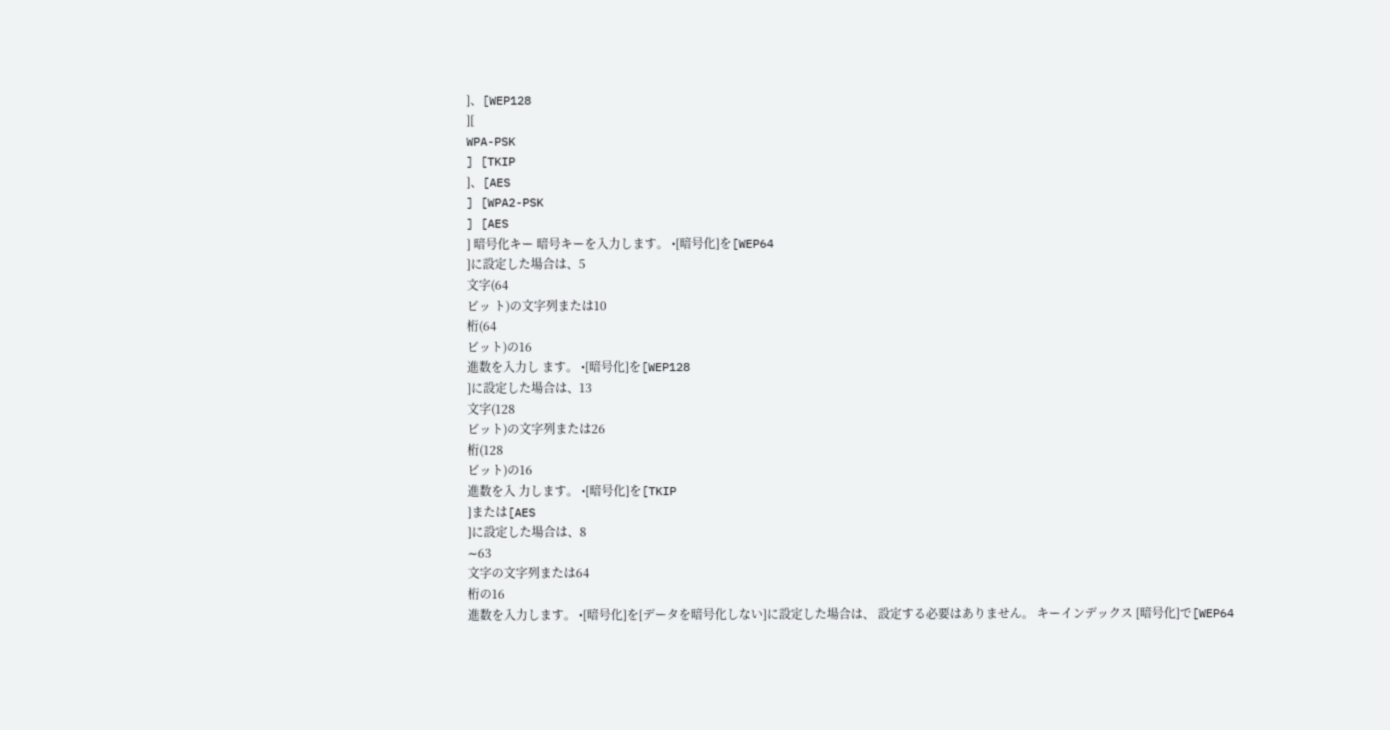]、[WEP128
][
WPA-PSK
] [TKIP
]、[AES
] [WPA2-PSK
] [AES
] 暗号化キー 暗号キーを入力します。 •[暗号化]を[WEP64
]に設定した場合は、5
文字(64
ビッ ト)の文字列または10
桁(64
ビット)の16
進数を入力し ます。 •[暗号化]を[WEP128
]に設定した場合は、13
文字(128
ビット)の文字列または26
桁(128
ビット)の16
進数を入 力します。 •[暗号化]を[TKIP
]または[AES
]に設定した場合は、8
∼63
文字の文字列または64
桁の16
進数を入力します。 •[暗号化]を[データを暗号化しない]に設定した場合は、 設定する必要はありません。 キーインデックス [暗号化]で[WEP64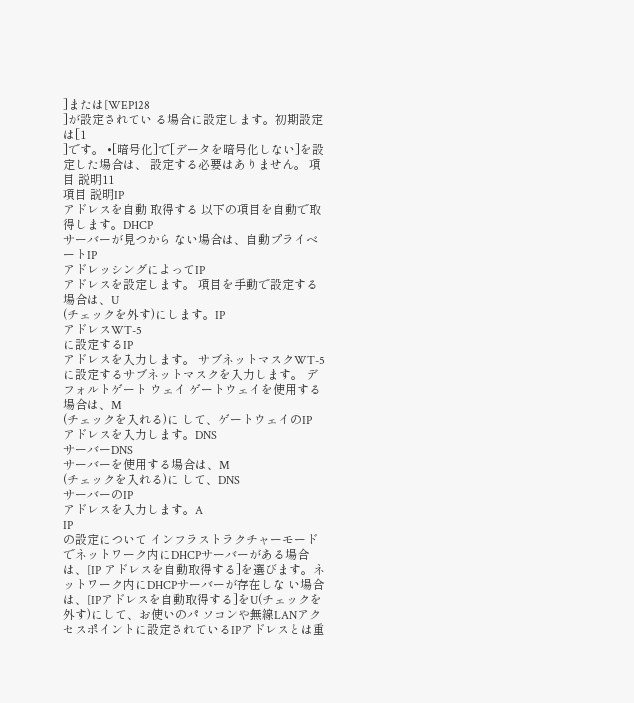]または[WEP128
]が設定されてい る場合に設定します。初期設定は[1
]です。 •[暗号化]で[データを暗号化しない]を設定した場合は、 設定する必要はありません。 項目 説明11
項目 説明IP
アドレスを自動 取得する 以下の項目を自動で取得します。DHCP
サーバーが見つから ない場合は、自動プライベートIP
アドレッシングによってIP
アドレスを設定します。 項目を手動で設定する場合は、U
(チェックを外す)にします。IP
アドレスWT-5
に設定するIP
アドレスを入力します。 サブネットマスクWT-5
に設定するサブネットマスクを入力します。 デフォルトゲート ウェイ ゲートウェイを使用する場合は、M
(チェックを入れる)に して、ゲートウェイのIP
アドレスを入力します。DNS
サーバーDNS
サーバーを使用する場合は、M
(チェックを入れる)に して、DNS
サーバーのIP
アドレスを入力します。A
IP
の設定について インフラストラクチャーモードでネットワーク内にDHCPサーバーがある場合は、[IP アドレスを自動取得する]を選びます。ネットワーク内にDHCPサーバーが存在しな い場合は、[IPアドレスを自動取得する]をU(チェックを外す)にして、お使いのパ ソコンや無線LANアクセスポイントに設定されているIPアドレスとは重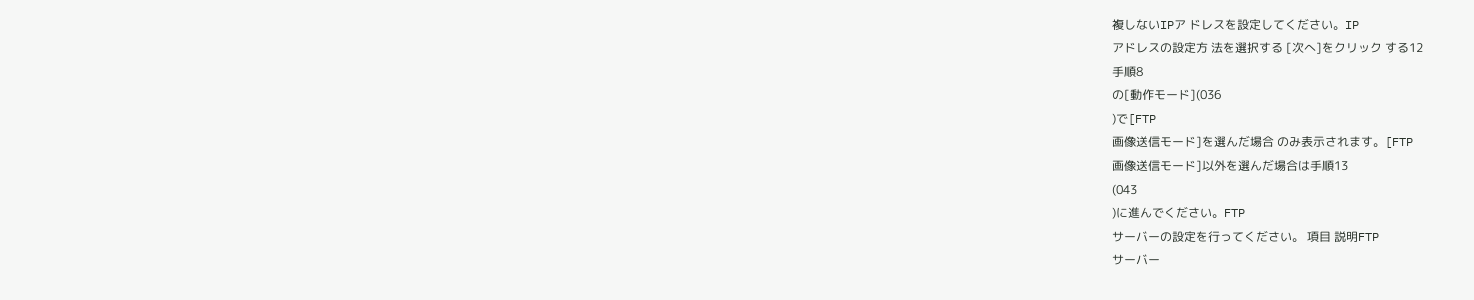複しないIPア ドレスを設定してください。IP
アドレスの設定方 法を選択する [次へ]をクリック する12
手順8
の[動作モード](036
)で[FTP
画像送信モード]を選んだ場合 のみ表示されます。[FTP
画像送信モード]以外を選んだ場合は手順13
(043
)に進んでください。FTP
サーバーの設定を行ってください。 項目 説明FTP
サーバー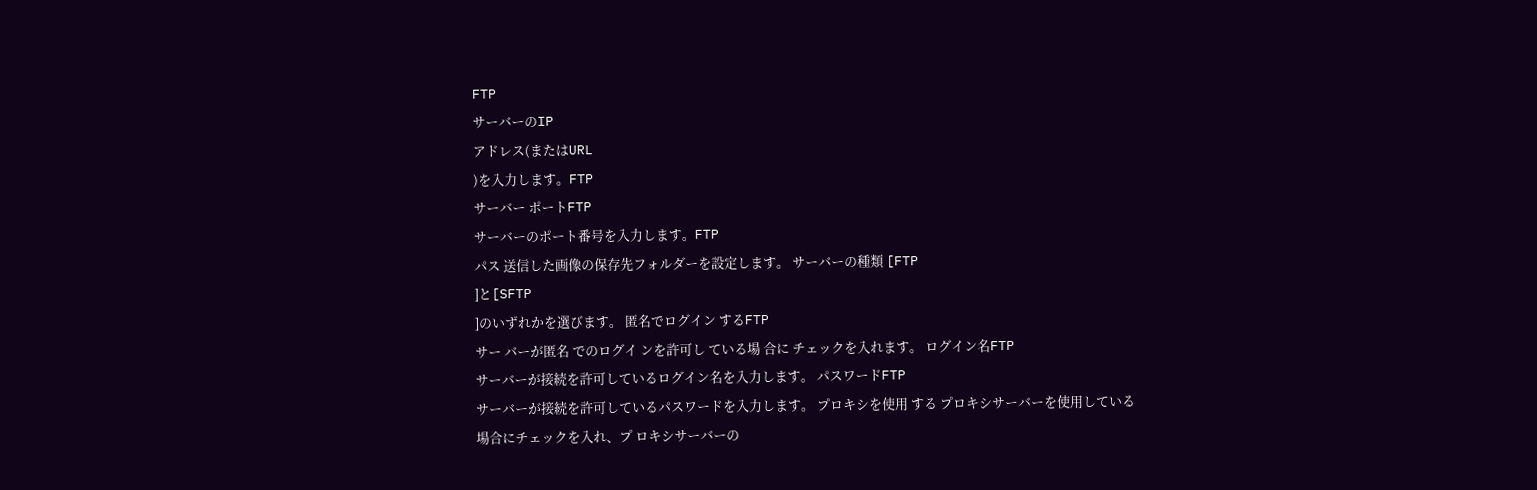FTP
サーバーのIP
アドレス(またはURL
)を入力します。FTP
サーバー ポートFTP
サーバーのポート番号を入力します。FTP
パス 送信した画像の保存先フォルダーを設定します。 サーバーの種類 [FTP
]と[SFTP
]のいずれかを選びます。 匿名でログイン するFTP
サー バーが匿名 でのログイ ンを許可し ている場 合に チェックを入れます。 ログイン名FTP
サーバーが接続を許可しているログイン名を入力します。 パスワードFTP
サーバーが接続を許可しているパスワードを入力します。 プロキシを使用 する プロキシサーバーを使用している場合にチェックを入れ、プ ロキシサーバーの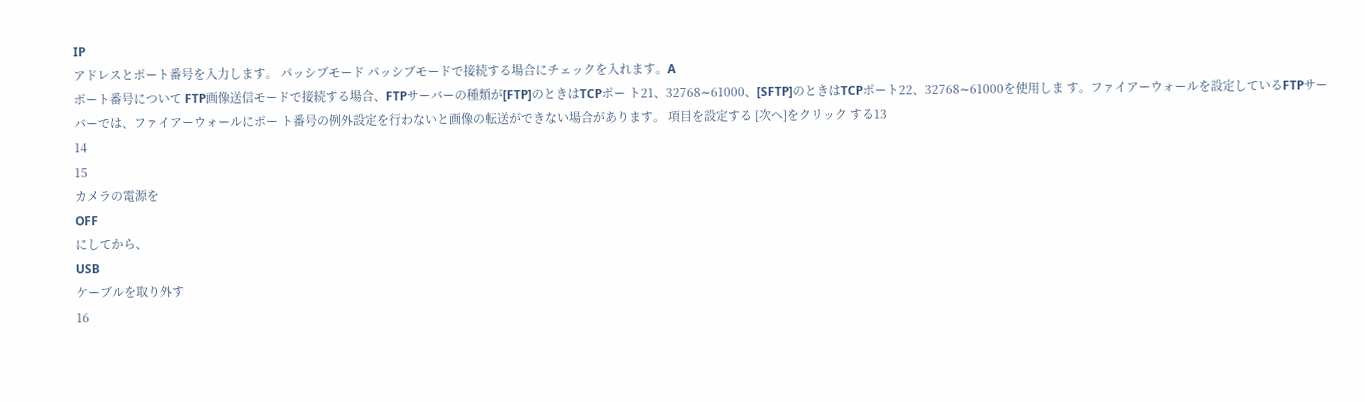IP
アドレスとポート番号を入力します。 パッシブモード パッシブモードで接続する場合にチェックを入れます。A
ポート番号について FTP画像送信モードで接続する場合、FTPサーバーの種類が[FTP]のときはTCPポー ト21、32768∼61000、[SFTP]のときはTCPポート22、32768∼61000を使用しま す。ファイアーウォールを設定しているFTPサーバーでは、ファイアーウォールにポー ト番号の例外設定を行わないと画像の転送ができない場合があります。 項目を設定する [次へ]をクリック する13
14
15
カメラの電源を
OFF
にしてから、
USB
ケーブルを取り外す
16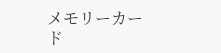メモリーカード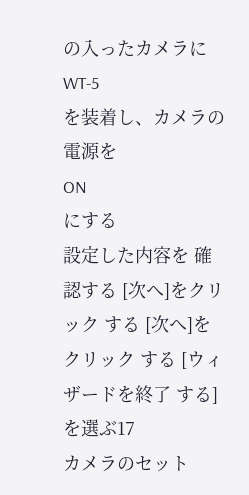の入ったカメラに
WT-5
を装着し、カメラの
電源を
ON
にする
設定した内容を 確認する [次へ]をクリック する [次へ]をクリック する [ウィザードを終了 する]を選ぶ17
カメラのセット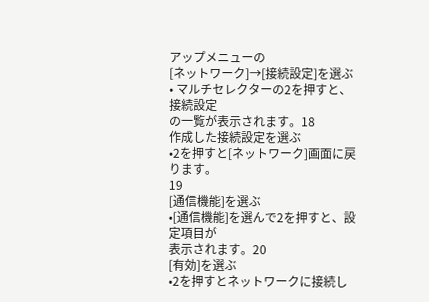アップメニューの
[ネットワーク]→[接続設定]を選ぶ
• マルチセレクターの2を押すと、接続設定
の一覧が表示されます。18
作成した接続設定を選ぶ
•2を押すと[ネットワーク]画面に戻ります。
19
[通信機能]を選ぶ
•[通信機能]を選んで2を押すと、設定項目が
表示されます。20
[有効]を選ぶ
•2を押すとネットワークに接続し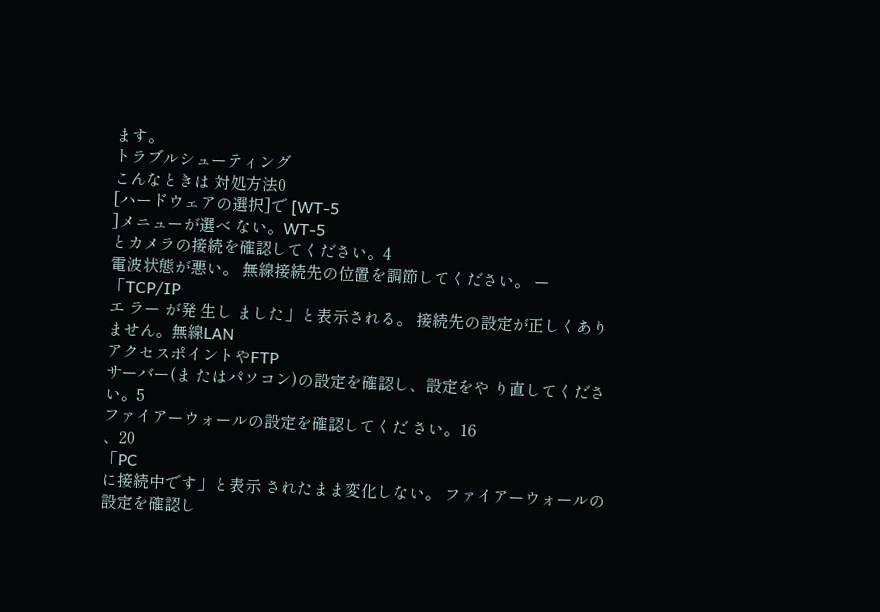ます。
トラブルシューティング
こんなときは 対処方法0
[ハードウェアの選択]で [WT-5
]メニューが選べ ない。WT-5
とカメラの接続を確認してください。4
電波状態が悪い。 無線接続先の位置を調節してください。 ー 「TCP/IP
エ ラー が発 生し ました」と表示される。 接続先の設定が正しくありません。無線LAN
アクセスポイントやFTP
サーバー(ま たはパソコン)の設定を確認し、設定をや り直してください。5
ファイアーウォールの設定を確認してくだ さい。16
、20
「PC
に接続中です」と表示 されたまま変化しない。 ファイアーウォールの設定を確認し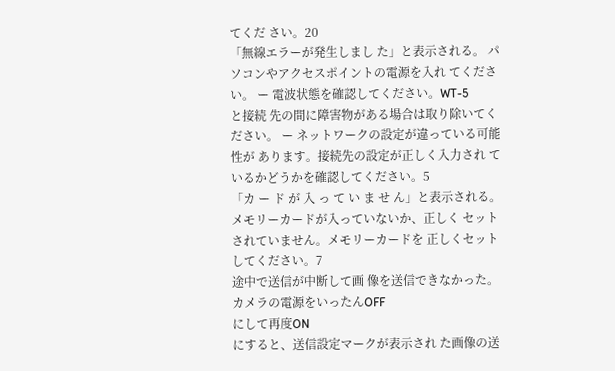てくだ さい。20
「無線エラーが発生しまし た」と表示される。 パソコンやアクセスポイントの電源を入れ てください。 ー 電波状態を確認してください。WT-5
と接続 先の間に障害物がある場合は取り除いてく ださい。 ー ネットワークの設定が違っている可能性が あります。接続先の設定が正しく入力され ているかどうかを確認してください。5
「カ ー ド が 入 っ て い ま せ ん」と表示される。 メモリーカードが入っていないか、正しく セットされていません。メモリーカードを 正しくセットしてください。7
途中で送信が中断して画 像を送信できなかった。 カメラの電源をいったんOFF
にして再度ON
にすると、送信設定マークが表示され た画像の送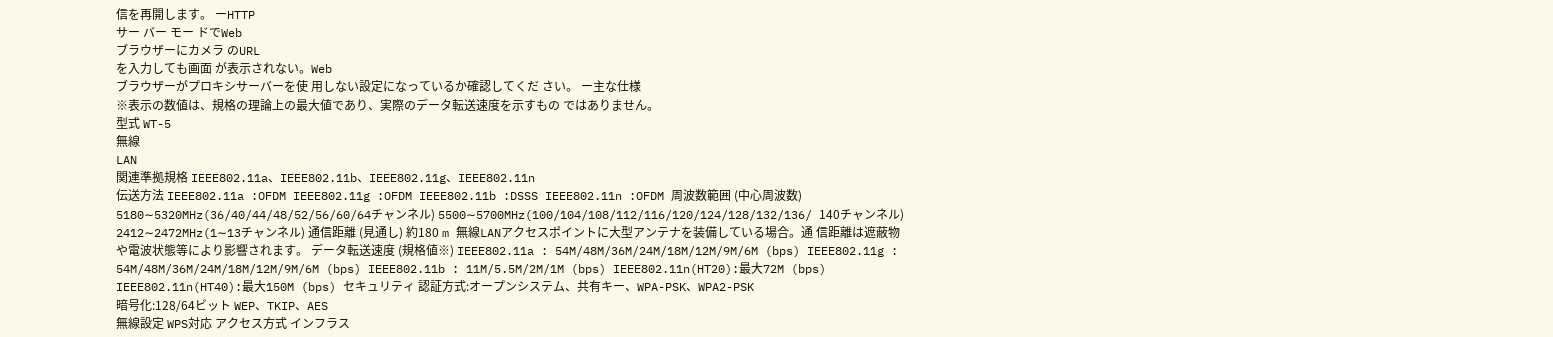信を再開します。 ーHTTP
サー バー モー ドでWeb
ブラウザーにカメラ のURL
を入力しても画面 が表示されない。Web
ブラウザーがプロキシサーバーを使 用しない設定になっているか確認してくだ さい。 ー主な仕様
※表示の数値は、規格の理論上の最大値であり、実際のデータ転送速度を示すもの ではありません。
型式 WT-5
無線
LAN
関連準拠規格 IEEE802.11a、IEEE802.11b、IEEE802.11g、IEEE802.11n
伝送方法 IEEE802.11a :OFDM IEEE802.11g :OFDM IEEE802.11b :DSSS IEEE802.11n :OFDM 周波数範囲 (中心周波数) 5180∼5320MHz(36/40/44/48/52/56/60/64チャンネル) 5500∼5700MHz(100/104/108/112/116/120/124/128/132/136/ 140チャンネル) 2412∼2472MHz(1∼13チャンネル) 通信距離 (見通し) 約180 m 無線LANアクセスポイントに大型アンテナを装備している場合。通 信距離は遮蔽物や電波状態等により影響されます。 データ転送速度 (規格値※) IEEE802.11a : 54M/48M/36M/24M/18M/12M/9M/6M (bps) IEEE802.11g : 54M/48M/36M/24M/18M/12M/9M/6M (bps) IEEE802.11b : 11M/5.5M/2M/1M (bps) IEEE802.11n(HT20):最大72M (bps) IEEE802.11n(HT40):最大150M (bps) セキュリティ 認証方式:オープンシステム、共有キー、WPA-PSK、WPA2-PSK
暗号化:128/64ビット WEP、TKIP、AES
無線設定 WPS対応 アクセス方式 インフラス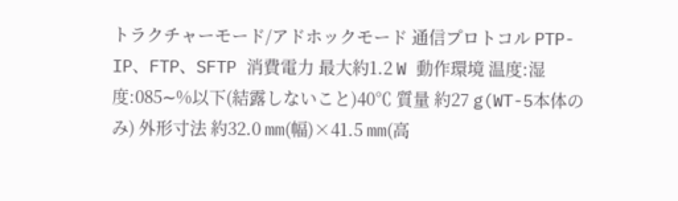トラクチャーモード/アドホックモード 通信プロトコル PTP-IP、FTP、SFTP 消費電力 最大約1.2 W 動作環境 温度:湿度:085∼%以下(結露しないこと)40℃ 質量 約27 g(WT-5本体のみ) 外形寸法 約32.0 mm(幅)×41.5 mm(高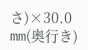さ)×30.0 mm(奥行き)